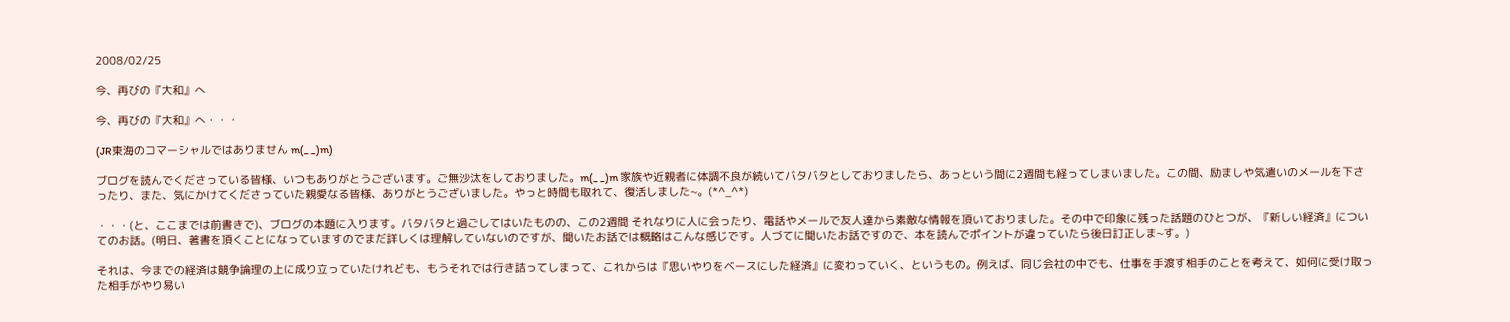2008/02/25

今、再びの『大和』へ

今、再びの『大和』へ・・・

(JR東海のコマーシャルではありません m(_ _)m)

ブログを読んでくださっている皆様、いつもありがとうございます。ご無沙汰をしておりました。m(_ _)m 家族や近親者に体調不良が続いてバタバタとしておりましたら、あっという間に2週間も経ってしまいました。この間、励ましや気遣いのメールを下さったり、また、気にかけてくださっていた親愛なる皆様、ありがとうございました。やっと時間も取れて、復活しました~。(*^_^*)

・・・(と、ここまでは前書きで)、ブログの本題に入ります。バタバタと過ごしてはいたものの、この2週間 それなりに人に会ったり、電話やメールで友人達から素敵な情報を頂いておりました。その中で印象に残った話題のひとつが、『新しい経済』についてのお話。(明日、著書を頂くことになっていますのでまだ詳しくは理解していないのですが、聞いたお話では概略はこんな感じです。人づてに聞いたお話ですので、本を読んでポイントが違っていたら後日訂正しま~す。)

それは、今までの経済は競争論理の上に成り立っていたけれども、もうそれでは行き詰ってしまって、これからは『思いやりをベースにした経済』に変わっていく、というもの。例えば、同じ会社の中でも、仕事を手渡す相手のことを考えて、如何に受け取った相手がやり易い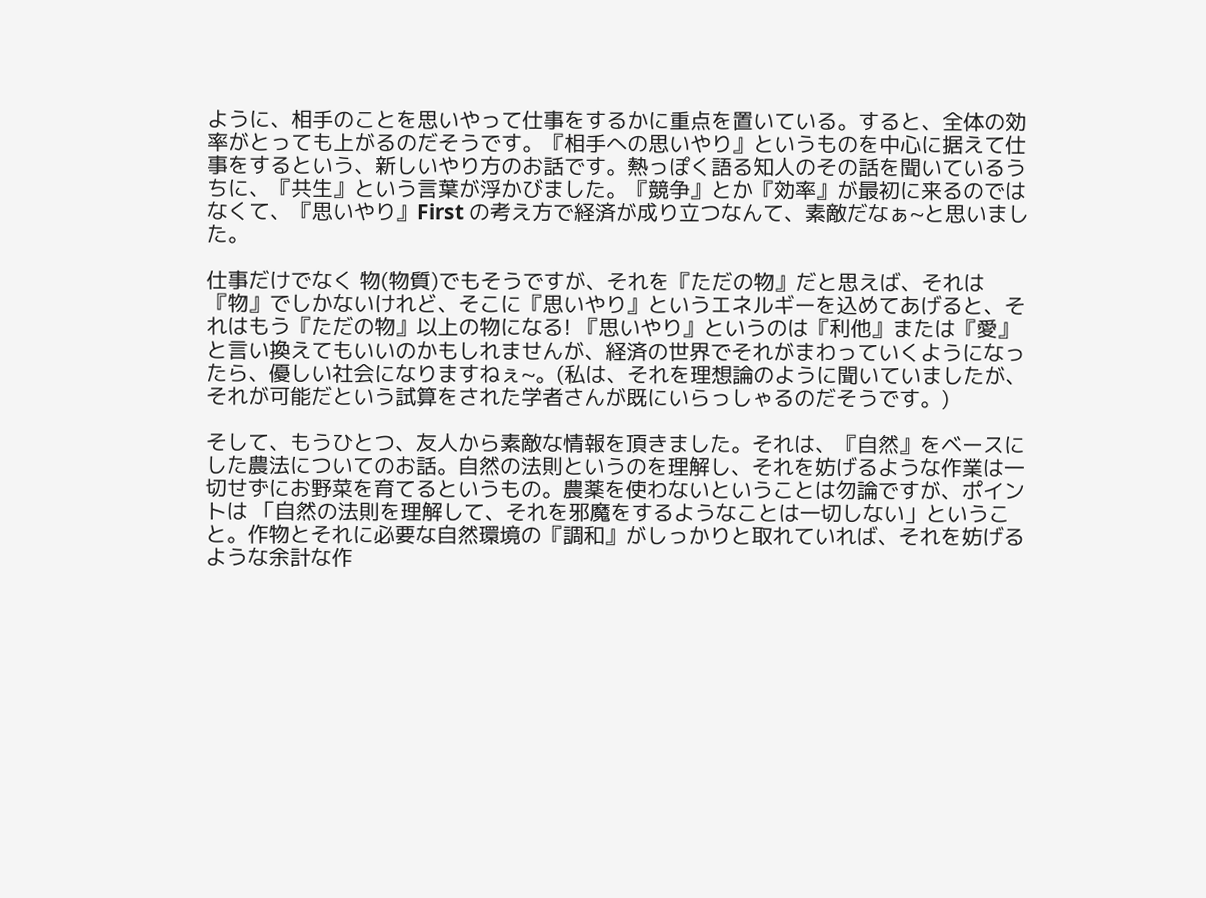ように、相手のことを思いやって仕事をするかに重点を置いている。すると、全体の効率がとっても上がるのだそうです。『相手への思いやり』というものを中心に据えて仕事をするという、新しいやり方のお話です。熱っぽく語る知人のその話を聞いているうちに、『共生』という言葉が浮かびました。『競争』とか『効率』が最初に来るのではなくて、『思いやり』First の考え方で経済が成り立つなんて、素敵だなぁ~と思いました。

仕事だけでなく 物(物質)でもそうですが、それを『ただの物』だと思えば、それは『物』でしかないけれど、そこに『思いやり』というエネルギーを込めてあげると、それはもう『ただの物』以上の物になる! 『思いやり』というのは『利他』または『愛』と言い換えてもいいのかもしれませんが、経済の世界でそれがまわっていくようになったら、優しい社会になりますねぇ~。(私は、それを理想論のように聞いていましたが、それが可能だという試算をされた学者さんが既にいらっしゃるのだそうです。)

そして、もうひとつ、友人から素敵な情報を頂きました。それは、『自然』をベースにした農法についてのお話。自然の法則というのを理解し、それを妨げるような作業は一切せずにお野菜を育てるというもの。農薬を使わないということは勿論ですが、ポイントは 「自然の法則を理解して、それを邪魔をするようなことは一切しない」ということ。作物とそれに必要な自然環境の『調和』がしっかりと取れていれば、それを妨げるような余計な作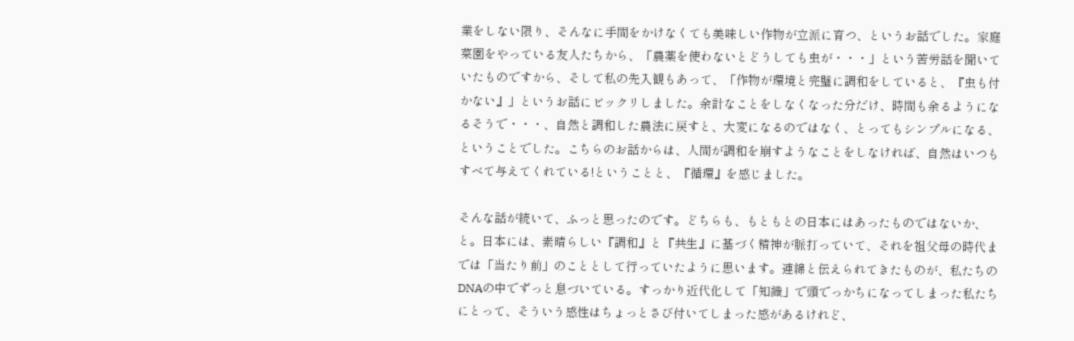業をしない限り、そんなに手間をかけなくても美味しい作物が立派に育つ、というお話でした。家庭菜園をやっている友人たちから、「農薬を使わないとどうしても虫が・・・」という苦労話を聞いていたものですから、そして私の先入観もあって、「作物が環境と完璧に調和をしていると、『虫も付かない』」というお話にビックリしました。余計なことをしなくなった分だけ、時間も余るようになるそうで・・・、自然と調和した農法に戻すと、大変になるのではなく、とってもシンプルになる、ということでした。こちらのお話からは、人間が調和を崩すようなことをしなければ、自然はいつもすべて与えてくれている!ということと、『循環』を感じました。

そんな話が続いて、ふっと思ったのです。どちらも、もともとの日本にはあったものではないか、と。日本には、素晴らしい『調和』と『共生』に基づく精神が脈打っていて、それを祖父母の時代までは「当たり前」のこととして行っていたように思います。連綿と伝えられてきたものが、私たちのDNAの中でずっと息づいている。すっかり近代化して「知識」で頭でっかちになってしまった私たちにとって、そういう感性はちょっとさび付いてしまった感があるけれど、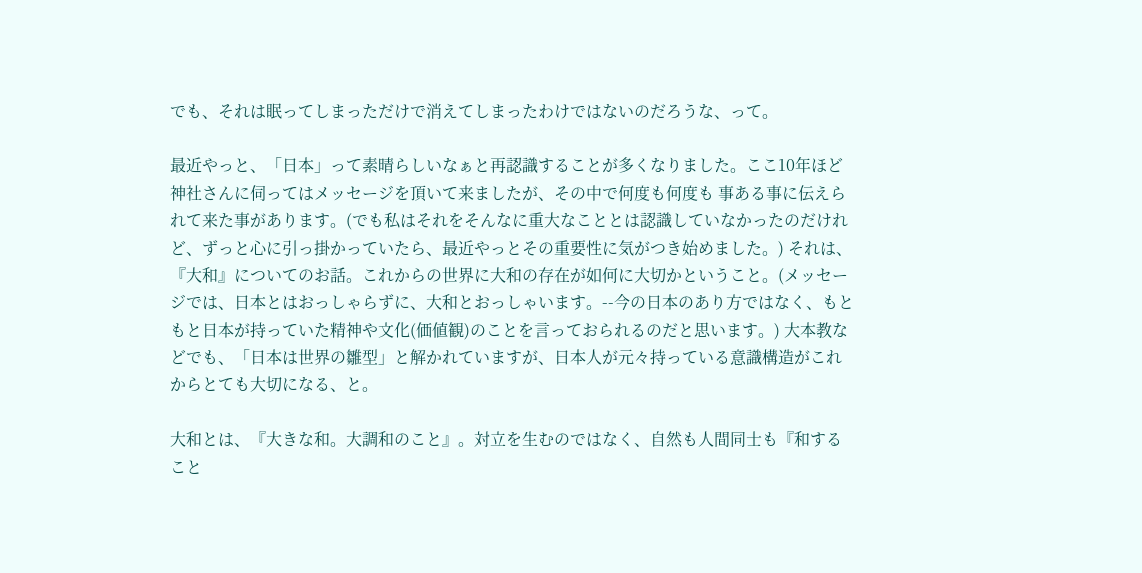でも、それは眠ってしまっただけで消えてしまったわけではないのだろうな、って。

最近やっと、「日本」って素晴らしいなぁと再認識することが多くなりました。ここ10年ほど神社さんに伺ってはメッセージを頂いて来ましたが、その中で何度も何度も 事ある事に伝えられて来た事があります。(でも私はそれをそんなに重大なこととは認識していなかったのだけれど、ずっと心に引っ掛かっていたら、最近やっとその重要性に気がつき始めました。) それは、『大和』についてのお話。これからの世界に大和の存在が如何に大切かということ。(メッセージでは、日本とはおっしゃらずに、大和とおっしゃいます。--今の日本のあり方ではなく、もともと日本が持っていた精神や文化(価値観)のことを言っておられるのだと思います。) 大本教などでも、「日本は世界の雛型」と解かれていますが、日本人が元々持っている意識構造がこれからとても大切になる、と。

大和とは、『大きな和。大調和のこと』。対立を生むのではなく、自然も人間同士も『和すること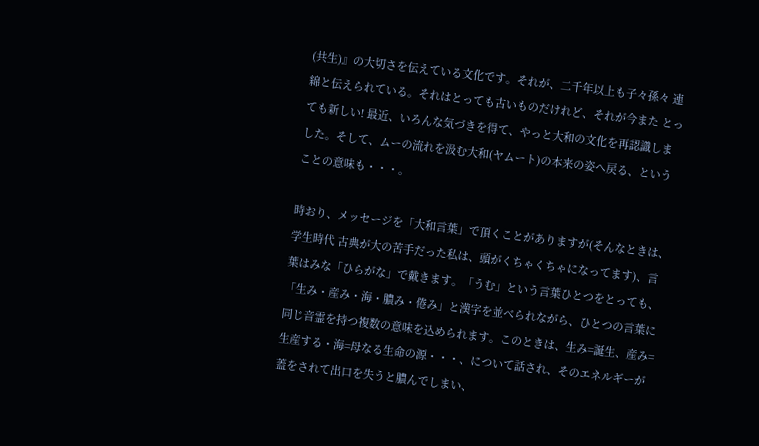(共生)』の大切さを伝えている文化です。それが、二千年以上も子々孫々 連綿と伝えられている。それはとっても古いものだけれど、それが今また とっても新しい! 最近、いろんな気づきを得て、やっと大和の文化を再認識しました。そして、ムーの流れを汲む大和(ヤムート)の本来の姿へ戻る、ということの意味も・・・。

時おり、メッセージを「大和言葉」で頂くことがありますが(そんなときは、学生時代 古典が大の苦手だった私は、頭がくちゃくちゃになってます)、言葉はみな「ひらがな」で戴きます。「うむ」という言葉ひとつをとっても、「生み・産み・海・膿み・倦み」と漢字を並べられながら、ひとつの言葉に同じ音霊を持つ複数の意味を込められます。このときは、生み=誕生、産み=生産する・海=母なる生命の源・・・、について話され、そのエネルギーが蓋をされて出口を失うと膿んでしまい、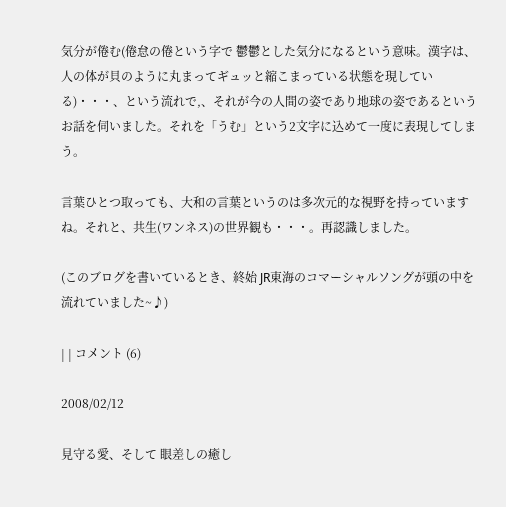気分が倦む(倦怠の倦という字で 鬱鬱とした気分になるという意味。漢字は、人の体が貝のように丸まってギュッと縮こまっている状態を現している)・・・、という流れで,、それが今の人間の姿であり地球の姿であるというお話を伺いました。それを「うむ」という2文字に込めて一度に表現してしまう。

言葉ひとつ取っても、大和の言葉というのは多次元的な視野を持っていますね。それと、共生(ワンネス)の世界観も・・・。再認識しました。

(このブログを書いているとき、終始 JR東海のコマーシャルソングが頭の中を流れていました~♪)

| | コメント (6)

2008/02/12

見守る愛、そして 眼差しの癒し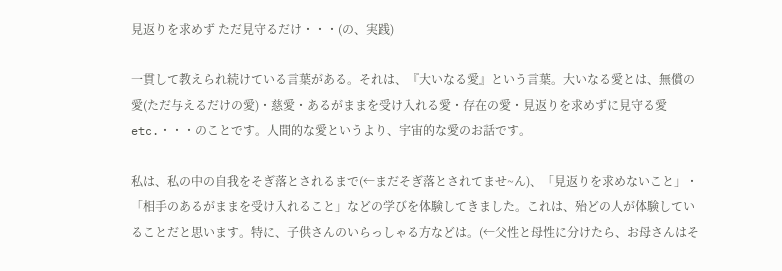見返りを求めず ただ見守るだけ・・・(の、実践)

一貫して教えられ続けている言葉がある。それは、『大いなる愛』という言葉。大いなる愛とは、無償の愛(ただ与えるだけの愛)・慈愛・あるがままを受け入れる愛・存在の愛・見返りを求めずに見守る愛  etc.・・・のことです。人間的な愛というより、宇宙的な愛のお話です。

私は、私の中の自我をそぎ落とされるまで(←まだそぎ落とされてませ~ん)、「見返りを求めないこと」・「相手のあるがままを受け入れること」などの学びを体験してきました。これは、殆どの人が体験していることだと思います。特に、子供さんのいらっしゃる方などは。(←父性と母性に分けたら、お母さんはそ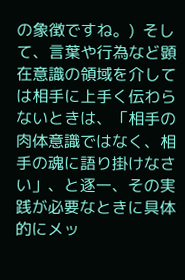の象徴ですね。)  そして、言葉や行為など顕在意識の領域を介しては相手に上手く伝わらないときは、「相手の肉体意識ではなく、相手の魂に語り掛けなさい」、と逐一、その実践が必要なときに具体的にメッ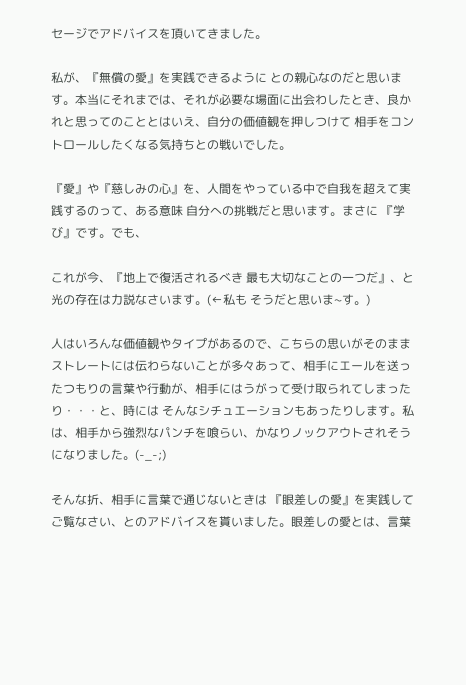セージでアドバイスを頂いてきました。

私が、『無償の愛』を実践できるように との親心なのだと思います。本当にそれまでは、それが必要な場面に出会わしたとき、良かれと思ってのこととはいえ、自分の価値観を押しつけて 相手をコントロールしたくなる気持ちとの戦いでした。

『愛』や『慈しみの心』を、人間をやっている中で自我を超えて実践するのって、ある意味 自分への挑戦だと思います。まさに 『学び』です。でも、

これが今、『地上で復活されるべき 最も大切なことの一つだ』、と光の存在は力説なさいます。(←私も そうだと思いま~す。)

人はいろんな価値観やタイプがあるので、こちらの思いがそのままストレートには伝わらないことが多々あって、相手にエールを送ったつもりの言葉や行動が、相手にはうがって受け取られてしまったり・・・と、時には そんなシチュエーションもあったりします。私は、相手から強烈なパンチを喰らい、かなりノックアウトされそうになりました。(-_-;)

そんな折、相手に言葉で通じないときは 『眼差しの愛』を実践してご覧なさい、とのアドバイスを貰いました。眼差しの愛とは、言葉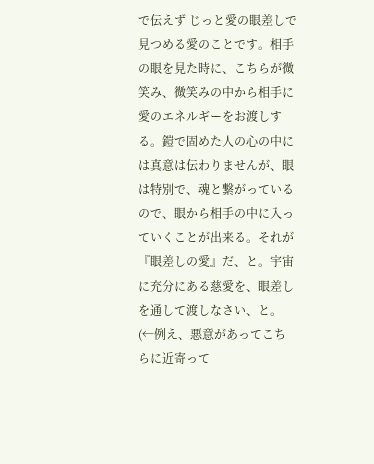で伝えず じっと愛の眼差しで見つめる愛のことです。相手の眼を見た時に、こちらが微笑み、微笑みの中から相手に愛のエネルギーをお渡しする。鎧で固めた人の心の中には真意は伝わりませんが、眼は特別で、魂と繋がっているので、眼から相手の中に入っていくことが出来る。それが『眼差しの愛』だ、と。宇宙に充分にある慈愛を、眼差しを通して渡しなさい、と。(←例え、悪意があってこちらに近寄って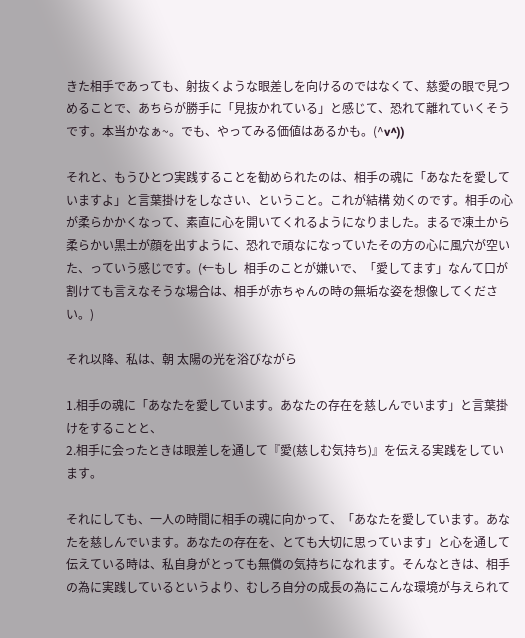きた相手であっても、射抜くような眼差しを向けるのではなくて、慈愛の眼で見つめることで、あちらが勝手に「見抜かれている」と感じて、恐れて離れていくそうです。本当かなぁ~。でも、やってみる価値はあるかも。(^v^))

それと、もうひとつ実践することを勧められたのは、相手の魂に「あなたを愛していますよ」と言葉掛けをしなさい、ということ。これが結構 効くのです。相手の心が柔らかかくなって、素直に心を開いてくれるようになりました。まるで凍土から柔らかい黒土が顔を出すように、恐れで頑なになっていたその方の心に風穴が空いた、っていう感じです。(←もし  相手のことが嫌いで、「愛してます」なんて口が割けても言えなそうな場合は、相手が赤ちゃんの時の無垢な姿を想像してください。)

それ以降、私は、朝 太陽の光を浴びながら

1.相手の魂に「あなたを愛しています。あなたの存在を慈しんでいます」と言葉掛けをすることと、
2.相手に会ったときは眼差しを通して『愛(慈しむ気持ち)』を伝える実践をしています。

それにしても、一人の時間に相手の魂に向かって、「あなたを愛しています。あなたを慈しんでいます。あなたの存在を、とても大切に思っています」と心を通して伝えている時は、私自身がとっても無償の気持ちになれます。そんなときは、相手の為に実践しているというより、むしろ自分の成長の為にこんな環境が与えられて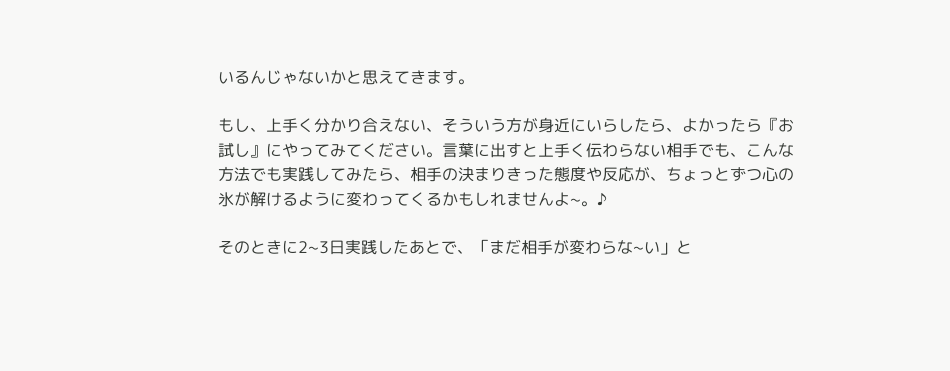いるんじゃないかと思えてきます。

もし、上手く分かり合えない、そういう方が身近にいらしたら、よかったら『お試し』にやってみてください。言葉に出すと上手く伝わらない相手でも、こんな方法でも実践してみたら、相手の決まりきった態度や反応が、ちょっとずつ心の氷が解けるように変わってくるかもしれませんよ~。♪

そのときに2~3日実践したあとで、「まだ相手が変わらな~い」と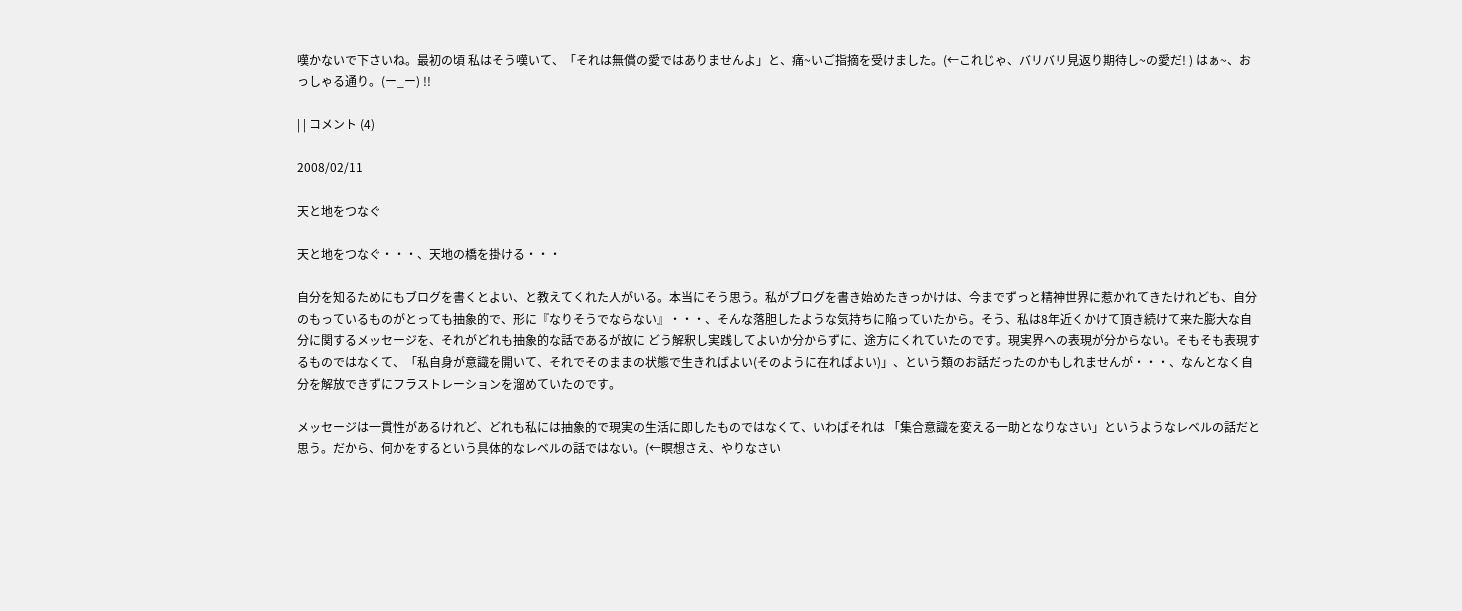嘆かないで下さいね。最初の頃 私はそう嘆いて、「それは無償の愛ではありませんよ」と、痛~いご指摘を受けました。(←これじゃ、バリバリ見返り期待し~の愛だ! ) はぁ~、おっしゃる通り。(ー_ー) !!

| | コメント (4)

2008/02/11

天と地をつなぐ

天と地をつなぐ・・・、天地の橋を掛ける・・・

自分を知るためにもブログを書くとよい、と教えてくれた人がいる。本当にそう思う。私がブログを書き始めたきっかけは、今までずっと精神世界に惹かれてきたけれども、自分のもっているものがとっても抽象的で、形に『なりそうでならない』・・・、そんな落胆したような気持ちに陥っていたから。そう、私は8年近くかけて頂き続けて来た膨大な自分に関するメッセージを、それがどれも抽象的な話であるが故に どう解釈し実践してよいか分からずに、途方にくれていたのです。現実界への表現が分からない。そもそも表現するものではなくて、「私自身が意識を開いて、それでそのままの状態で生きればよい(そのように在ればよい)」、という類のお話だったのかもしれませんが・・・、なんとなく自分を解放できずにフラストレーションを溜めていたのです。

メッセージは一貫性があるけれど、どれも私には抽象的で現実の生活に即したものではなくて、いわばそれは 「集合意識を変える一助となりなさい」というようなレベルの話だと思う。だから、何かをするという具体的なレベルの話ではない。(←瞑想さえ、やりなさい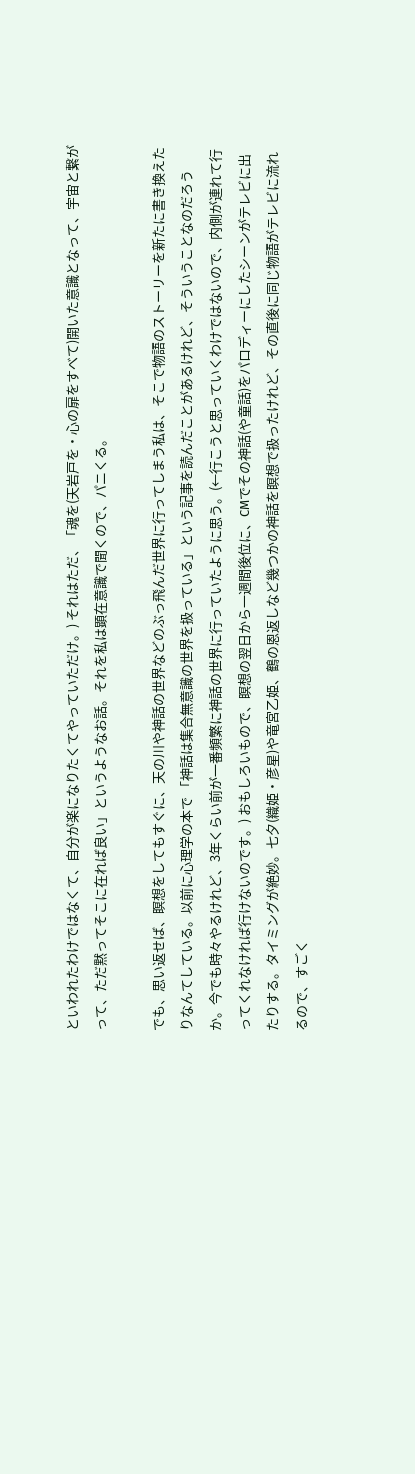といわれたわけではなくて、自分が楽になりたくてやっていただけ。) それはただ、「魂を(天岩戸を・心の扉をすべて)開いた意識となって、宇宙と繋がって、ただ黙ってそこに在れば良い」というようなお話。それを私は顕在意識で聞くので、パニくる。

でも、思い返せば、瞑想をしてもすぐに、天の川や神話の世界などのぶっ飛んだ世界に行ってしまう私は、そこで物語のストーリーを新たに書き換えたりなんてしている。以前に心理学の本で 「神話は集合無意識の世界を扱っている」という記事を読んだことがあるけれど、そういうことなのだろうか。今でも時々やるけれど、3年くらい前が一番頻繁に神話の世界に行っていたように思う。(←行こうと思っていくわけではないので、内側が連れて行ってくれなければ行けないのです。) おもしろいもので、瞑想の翌日から一週間後位に、CMでその神話(や童話)をパロディーにしたシーンがテレビに出たりする。タイミングが絶妙。七夕(織姫・彦星)や竜宮乙姫、鶴の恩返しなど幾つかの神話を瞑想で扱ったけれど、その直後に同じ物語がテレビに流れるので、すごく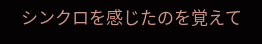シンクロを感じたのを覚えて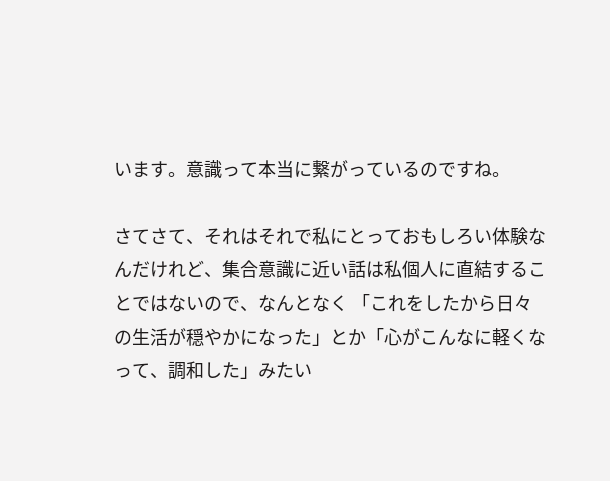います。意識って本当に繋がっているのですね。

さてさて、それはそれで私にとっておもしろい体験なんだけれど、集合意識に近い話は私個人に直結することではないので、なんとなく 「これをしたから日々の生活が穏やかになった」とか「心がこんなに軽くなって、調和した」みたい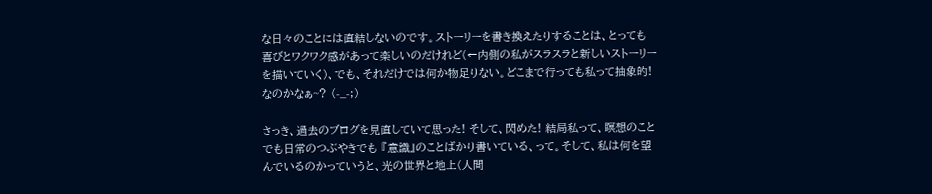な日々のことには直結しないのです。ストーリーを書き換えたりすることは、とっても喜びとワクワク感があって楽しいのだけれど(←内側の私がスラスラと新しいストーリーを描いていく)、でも、それだけでは何か物足りない。どこまで行っても私って抽象的!なのかなぁ~? (-_-;)

さっき、過去のブログを見直していて思った! そして、閃めた! 結局私って、瞑想のことでも日常のつぶやきでも 『意識』のことばかり書いている、って。そして、私は何を望んでいるのかっていうと、光の世界と地上(人間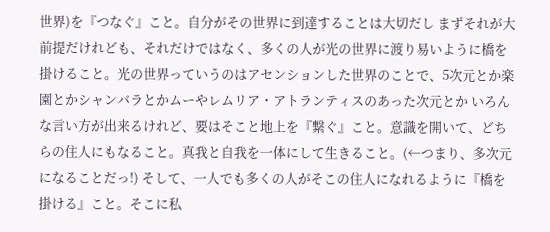世界)を『つなぐ』こと。自分がその世界に到達することは大切だし まずそれが大前提だけれども、それだけではなく、多くの人が光の世界に渡り易いように橋を掛けること。光の世界っていうのはアセンションした世界のことで、5次元とか楽園とかシャンバラとかムーやレムリア・アトランティスのあった次元とか いろんな言い方が出来るけれど、要はそこと地上を『繋ぐ』こと。意識を開いて、どちらの住人にもなること。真我と自我を一体にして生きること。(←つまり、多次元になることだっ!) そして、一人でも多くの人がそこの住人になれるように『橋を掛ける』こと。そこに私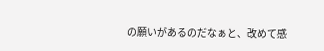の願いがあるのだなぁと、改めて感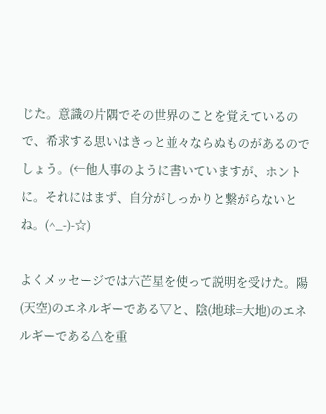じた。意識の片隅でその世界のことを覚えているので、希求する思いはきっと並々ならぬものがあるのでしょう。(←他人事のように書いていますが、ホントに。それにはまず、自分がしっかりと繋がらないとね。(^_-)-☆)

よくメッセージでは六芒星を使って説明を受けた。陽(天空)のエネルギーである▽と、陰(地球=大地)のエネルギーである△を重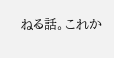ねる話。これか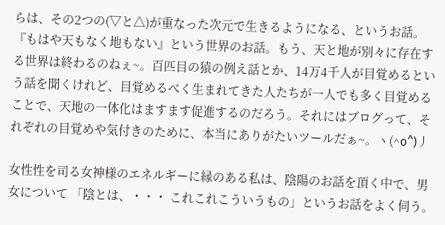らは、その2つの(▽と△)が重なった次元で生きるようになる、というお話。『もはや天もなく地もない』という世界のお話。もう、天と地が別々に存在する世界は終わるのねぇ~。百匹目の猿の例え話とか、14万4千人が目覚めるという話を聞くけれど、目覚めるべく生まれてきた人たちが一人でも多く目覚めることで、天地の一体化はますます促進するのだろう。それにはブログって、それぞれの目覚めや気付きのために、本当にありがたいツールだぁ~。ヽ(^o^)丿

女性性を司る女神様のエネルギーに縁のある私は、陰陽のお話を頂く中で、男女について 「陰とは、・・・ これこれこういうもの」というお話をよく伺う。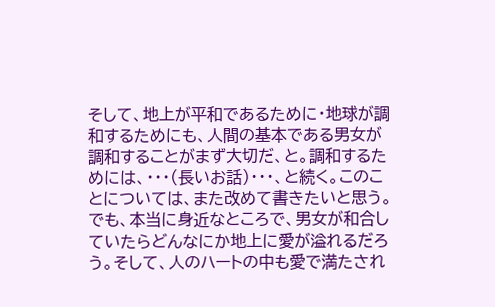そして、地上が平和であるために・地球が調和するためにも、人間の基本である男女が調和することがまず大切だ、と。調和するためには、・・・(長いお話)・・・、と続く。このことについては、また改めて書きたいと思う。でも、本当に身近なところで、男女が和合していたらどんなにか地上に愛が溢れるだろう。そして、人のハートの中も愛で満たされ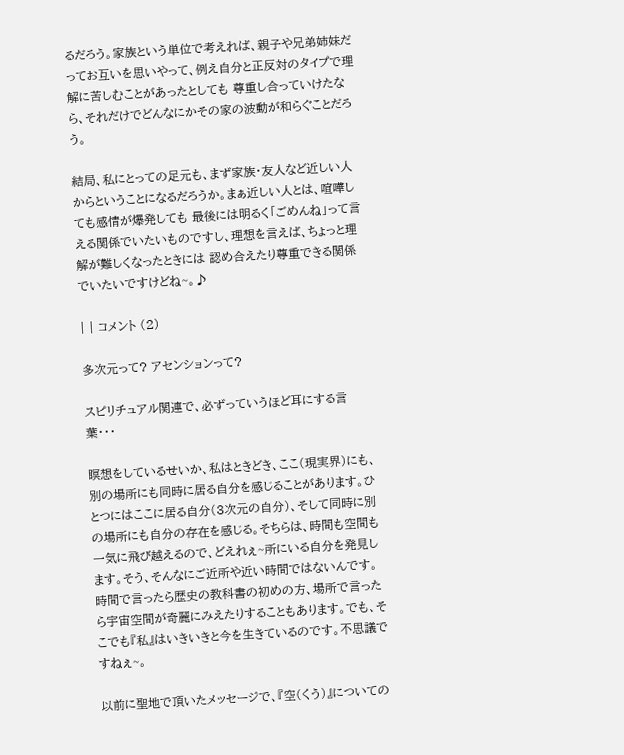るだろう。家族という単位で考えれば、親子や兄弟姉妹だってお互いを思いやって、例え自分と正反対のタイプで理解に苦しむことがあったとしても 尊重し合っていけたなら、それだけでどんなにかその家の波動が和らぐことだろう。

結局、私にとっての足元も、まず家族・友人など近しい人からということになるだろうか。まぁ近しい人とは、喧嘩しても感情が爆発しても 最後には明るく「ごめんね」って言える関係でいたいものですし、理想を言えば、ちょっと理解が難しくなったときには 認め合えたり尊重できる関係でいたいですけどね~。♪

| | コメント (2)

多次元って? アセンションって?

スピリチュアル関連で、必ずっていうほど耳にする言葉・・・

瞑想をしているせいか、私はときどき、ここ(現実界)にも、別の場所にも同時に居る自分を感じることがあります。ひとつにはここに居る自分(3次元の自分)、そして同時に別の場所にも自分の存在を感じる。そちらは、時間も空間も一気に飛び越えるので、どえれぇ~所にいる自分を発見します。そう、そんなにご近所や近い時間ではないんです。時間で言ったら歴史の教科書の初めの方、場所で言ったら宇宙空間が奇麗にみえたりすることもあります。でも、そこでも『私』はいきいきと今を生きているのです。不思議ですねぇ~。

以前に聖地で頂いたメッセージで、『空(くう)』についての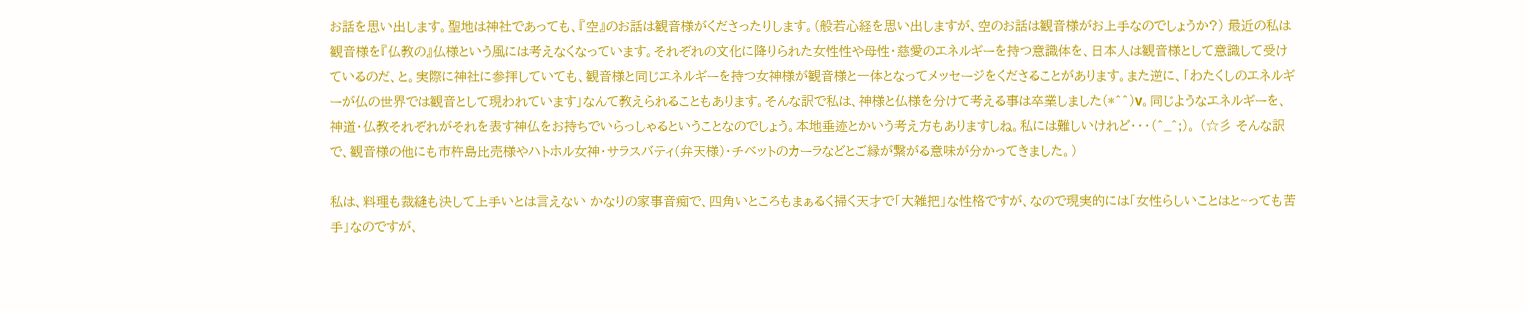お話を思い出します。聖地は神社であっても、『空』のお話は観音様がくださったりします。(般若心経を思い出しますが、空のお話は観音様がお上手なのでしょうか?) 最近の私は観音様を『仏教の』仏様という風には考えなくなっています。それぞれの文化に降りられた女性性や母性・慈愛のエネルギーを持つ意識体を、日本人は観音様として意識して受けているのだ、と。実際に神社に参拝していても、観音様と同じエネルギーを持つ女神様が観音様と一体となってメッセージをくださることがあります。また逆に、「わたくしのエネルギーが仏の世界では観音として現われています」なんて教えられることもあります。そんな訳で私は、神様と仏様を分けて考える事は卒業しました(*^^)v。同じようなエネルギーを、神道・仏教それぞれがそれを表す神仏をお持ちでいらっしゃるということなのでしょう。本地垂迹とかいう考え方もありますしね。私には難しいけれど・・・(^_^;)。 (☆彡 そんな訳で、観音様の他にも市杵島比売様やハトホル女神・サラスバティ(弁天様)・チベットのカーラなどとご縁が繋がる意味が分かってきました。)

私は、料理も裁縫も決して上手いとは言えない かなりの家事音痴で、四角いところもまぁるく掃く天才で「大雑把」な性格ですが、なので現実的には「女性らしいことはと~っても苦手」なのですが、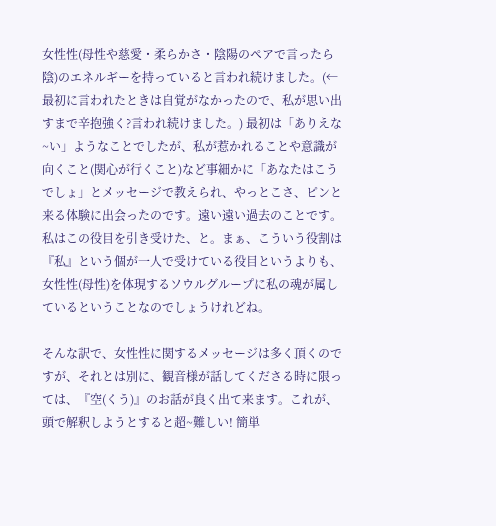女性性(母性や慈愛・柔らかさ・陰陽のペアで言ったら陰)のエネルギーを持っていると言われ続けました。(←最初に言われたときは自覚がなかったので、私が思い出すまで辛抱強く?言われ続けました。) 最初は「ありえな~い」ようなことでしたが、私が惹かれることや意識が向くこと(関心が行くこと)など事細かに「あなたはこうでしょ」とメッセージで教えられ、やっとこさ、ピンと来る体験に出会ったのです。遠い遠い過去のことです。私はこの役目を引き受けた、と。まぁ、こういう役割は『私』という個が一人で受けている役目というよりも、女性性(母性)を体現するソウルグループに私の魂が属しているということなのでしょうけれどね。

そんな訳で、女性性に関するメッセージは多く頂くのですが、それとは別に、観音様が話してくださる時に限っては、『空(くう)』のお話が良く出て来ます。これが、頭で解釈しようとすると超~難しい! 簡単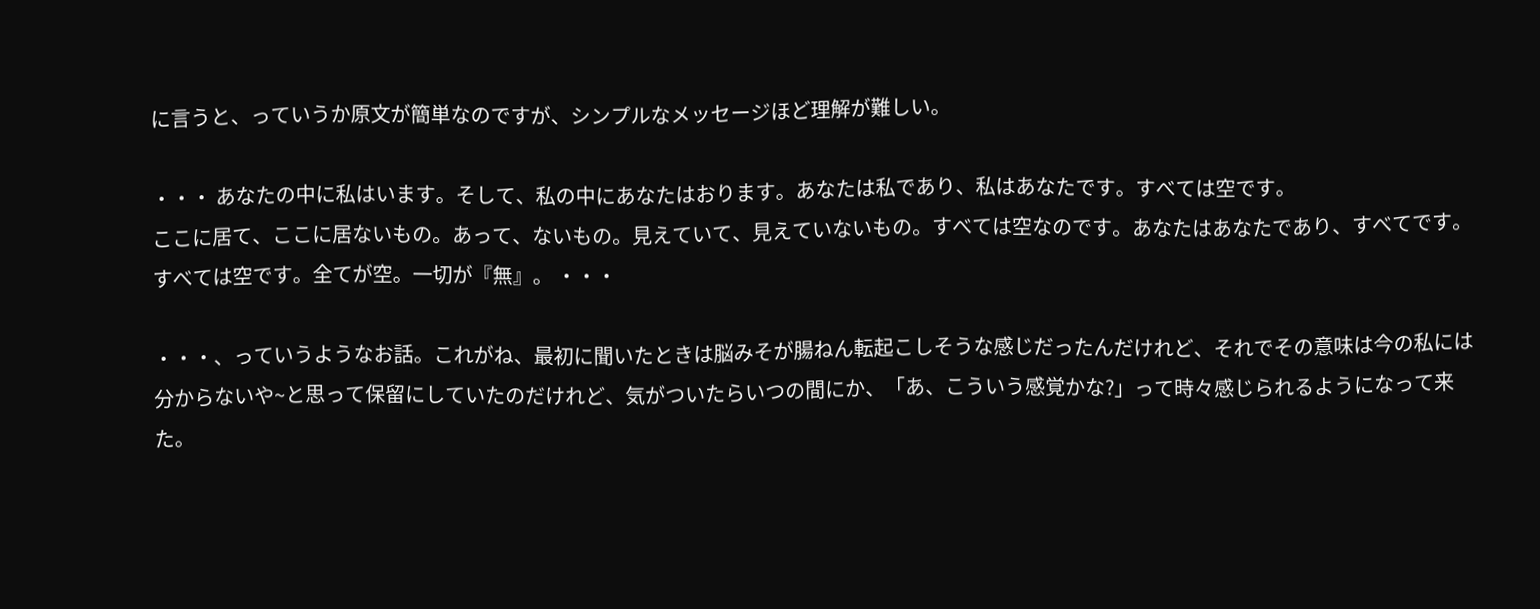に言うと、っていうか原文が簡単なのですが、シンプルなメッセージほど理解が難しい。

・・・ あなたの中に私はいます。そして、私の中にあなたはおります。あなたは私であり、私はあなたです。すべては空です。
ここに居て、ここに居ないもの。あって、ないもの。見えていて、見えていないもの。すべては空なのです。あなたはあなたであり、すべてです。すべては空です。全てが空。一切が『無』。 ・・・

・・・、っていうようなお話。これがね、最初に聞いたときは脳みそが腸ねん転起こしそうな感じだったんだけれど、それでその意味は今の私には分からないや~と思って保留にしていたのだけれど、気がついたらいつの間にか、「あ、こういう感覚かな?」って時々感じられるようになって来た。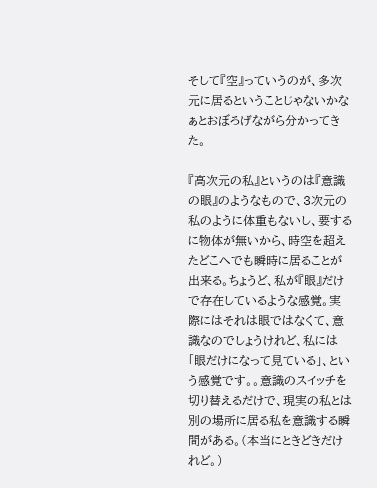そして『空』っていうのが、多次元に居るということじゃないかなぁとおぼろげながら分かってきた。

『高次元の私』というのは『意識の眼』のようなもので、3次元の私のように体重もないし、要するに物体が無いから、時空を超えたどこへでも瞬時に居ることが出来る。ちょうど、私が『眼』だけで存在しているような感覚。実際にはそれは眼ではなくて、意識なのでしょうけれど、私には「眼だけになって見ている」、という感覚です。。意識のスイッチを切り替えるだけで、現実の私とは別の場所に居る私を意識する瞬間がある。(本当にときどきだけれど。)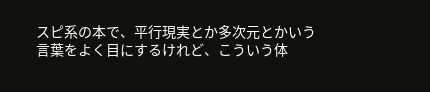スピ系の本で、平行現実とか多次元とかいう言葉をよく目にするけれど、こういう体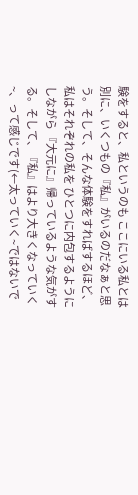験をすると、私というのも ここにいる私とは別に、いくつもの『私』がいるのだなぁと思う。そして、そんな体験をすればするほど、私はそれぞれの私を ひとつに内包するようにしながら 『大元に』帰っているような気がする。そして、『私』はより大きくなっていく~、って感じです(←太っていく~ではないで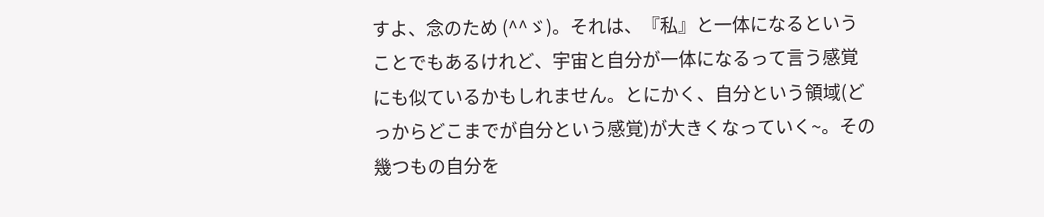すよ、念のため (^^ゞ)。それは、『私』と一体になるということでもあるけれど、宇宙と自分が一体になるって言う感覚にも似ているかもしれません。とにかく、自分という領域(どっからどこまでが自分という感覚)が大きくなっていく~。その幾つもの自分を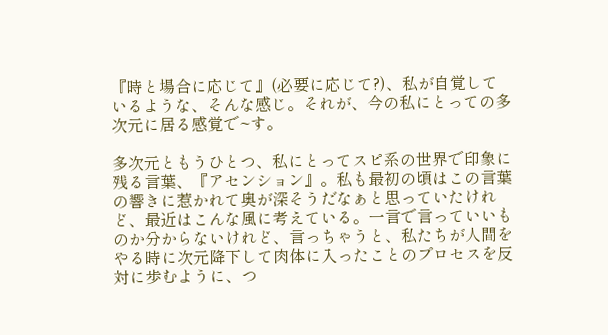『時と場合に応じて』(必要に応じて?)、私が自覚しているような、そんな感じ。それが、今の私にとっての多次元に居る感覚で~す。

多次元ともうひとつ、私にとってスピ系の世界で印象に残る言葉、『アセンション』。私も最初の頃はこの言葉の響きに惹かれて奥が深そうだなぁと思っていたけれど、最近はこんな風に考えている。一言で言っていいものか分からないけれど、言っちゃうと、私たちが人間をやる時に次元降下して肉体に入ったことのプロセスを反対に歩むように、つ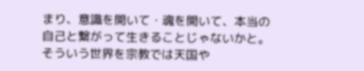まり、意識を開いて・魂を開いて、本当の自己と繋がって生きることじゃないかと。そういう世界を宗教では天国や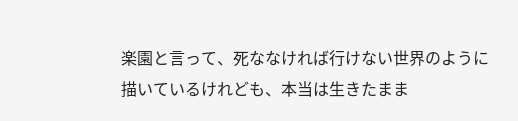楽園と言って、死ななければ行けない世界のように描いているけれども、本当は生きたまま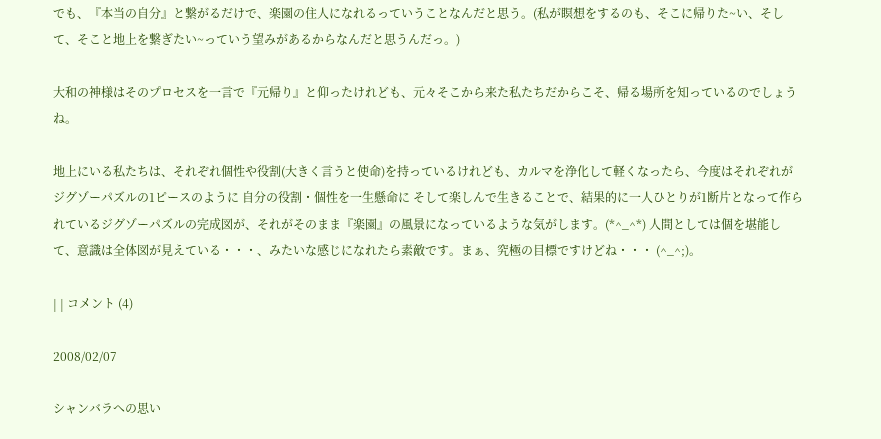でも、『本当の自分』と繋がるだけで、楽園の住人になれるっていうことなんだと思う。(私が瞑想をするのも、そこに帰りた~い、そして、そこと地上を繋ぎたい~っていう望みがあるからなんだと思うんだっ。)

大和の神様はそのプロセスを一言で『元帰り』と仰ったけれども、元々そこから来た私たちだからこそ、帰る場所を知っているのでしょうね。

地上にいる私たちは、それぞれ個性や役割(大きく言うと使命)を持っているけれども、カルマを浄化して軽くなったら、今度はそれぞれがジグゾーパズルの1ピースのように 自分の役割・個性を一生懸命に そして楽しんで生きることで、結果的に一人ひとりが1断片となって作られているジグゾーパズルの完成図が、それがそのまま『楽園』の風景になっているような気がします。(*^_^*) 人間としては個を堪能して、意識は全体図が見えている・・・、みたいな感じになれたら素敵です。まぁ、究極の目標ですけどね・・・ (^_^;)。

| | コメント (4)

2008/02/07

シャンバラへの思い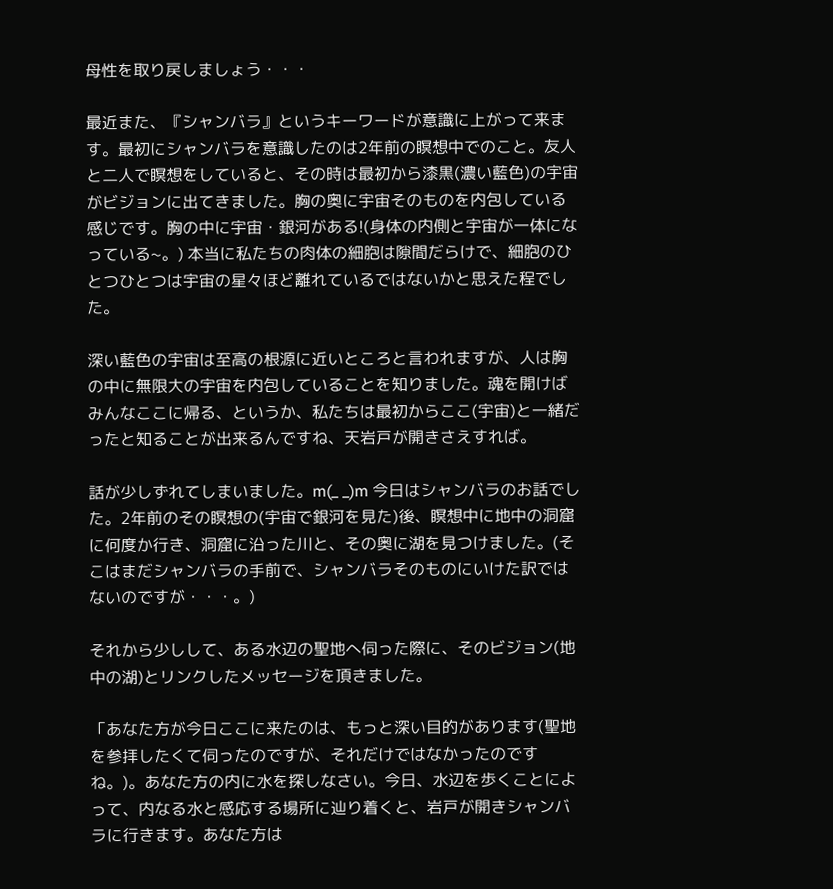母性を取り戻しましょう・・・

最近また、『シャンバラ』というキーワードが意識に上がって来ます。最初にシャンバラを意識したのは2年前の瞑想中でのこと。友人と二人で瞑想をしていると、その時は最初から漆黒(濃い藍色)の宇宙がビジョンに出てきました。胸の奥に宇宙そのものを内包している感じです。胸の中に宇宙・銀河がある!(身体の内側と宇宙が一体になっている~。) 本当に私たちの肉体の細胞は隙間だらけで、細胞のひとつひとつは宇宙の星々ほど離れているではないかと思えた程でした。

深い藍色の宇宙は至高の根源に近いところと言われますが、人は胸の中に無限大の宇宙を内包していることを知りました。魂を開けばみんなここに帰る、というか、私たちは最初からここ(宇宙)と一緒だったと知ることが出来るんですね、天岩戸が開きさえすれば。

話が少しずれてしまいました。m(_ _)m 今日はシャンバラのお話でした。2年前のその瞑想の(宇宙で銀河を見た)後、瞑想中に地中の洞窟に何度か行き、洞窟に沿った川と、その奥に湖を見つけました。(そこはまだシャンバラの手前で、シャンバラそのものにいけた訳ではないのですが・・・。)

それから少しして、ある水辺の聖地へ伺った際に、そのビジョン(地中の湖)とリンクしたメッセージを頂きました。

「あなた方が今日ここに来たのは、もっと深い目的があります(聖地を参拝したくて伺ったのですが、それだけではなかったのですね。)。あなた方の内に水を探しなさい。今日、水辺を歩くことによって、内なる水と感応する場所に辿り着くと、岩戸が開きシャンバラに行きます。あなた方は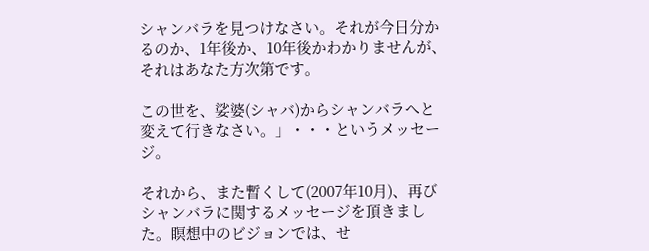シャンバラを見つけなさい。それが今日分かるのか、1年後か、10年後かわかりませんが、それはあなた方次第です。

この世を、娑婆(シャバ)からシャンバラへと変えて行きなさい。」・・・というメッセージ。

それから、また暫くして(2007年10月)、再びシャンバラに関するメッセージを頂きました。瞑想中のビジョンでは、せ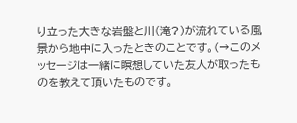り立った大きな岩盤と川(滝?)が流れている風景から地中に入ったときのことです。(→このメッセージは一緒に瞑想していた友人が取ったものを教えて頂いたものです。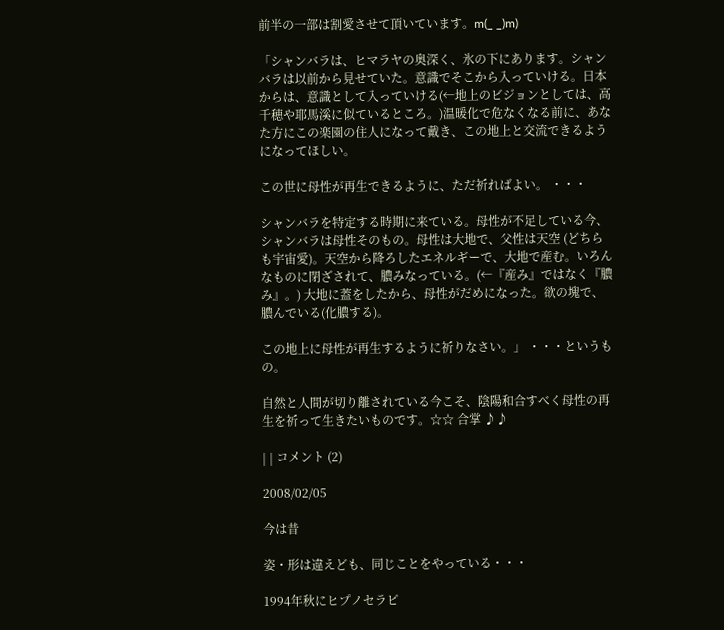前半の一部は割愛させて頂いています。m(_ _)m)

「シャンバラは、ヒマラヤの奥深く、氷の下にあります。シャンバラは以前から見せていた。意識でそこから入っていける。日本からは、意識として入っていける(←地上のビジョンとしては、高千穂や耶馬溪に似ているところ。)温暖化で危なくなる前に、あなた方にこの楽園の住人になって戴き、この地上と交流できるようになってほしい。

この世に母性が再生できるように、ただ祈ればよい。 ・・・

シャンバラを特定する時期に来ている。母性が不足している今、シャンバラは母性そのもの。母性は大地で、父性は天空 (どちらも宇宙愛)。天空から降ろしたエネルギーで、大地で産む。いろんなものに閉ざされて、膿みなっている。(←『産み』ではなく『膿み』。) 大地に蓋をしたから、母性がだめになった。欲の塊で、膿んでいる(化膿する)。

この地上に母性が再生するように祈りなさい。」 ・・・というもの。

自然と人間が切り離されている今こそ、陰陽和合すべく母性の再生を祈って生きたいものです。☆☆ 合掌 ♪♪

| | コメント (2)

2008/02/05

今は昔

姿・形は違えども、同じことをやっている・・・

1994年秋にヒプノセラピ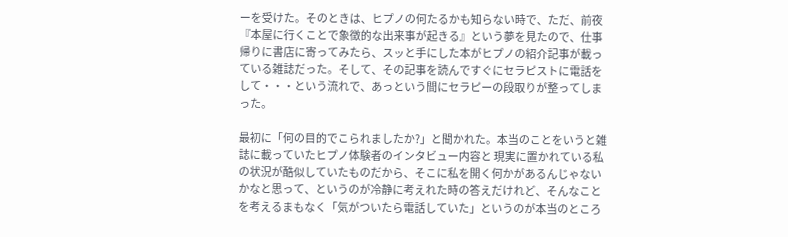ーを受けた。そのときは、ヒプノの何たるかも知らない時で、ただ、前夜 『本屋に行くことで象徴的な出来事が起きる』という夢を見たので、仕事帰りに書店に寄ってみたら、スッと手にした本がヒプノの紹介記事が載っている雑誌だった。そして、その記事を読んですぐにセラピストに電話をして・・・という流れで、あっという間にセラピーの段取りが整ってしまった。

最初に「何の目的でこられましたか?」と聞かれた。本当のことをいうと雑誌に載っていたヒプノ体験者のインタビュー内容と 現実に置かれている私の状況が酷似していたものだから、そこに私を開く何かがあるんじゃないかなと思って、というのが冷静に考えれた時の答えだけれど、そんなことを考えるまもなく「気がついたら電話していた」というのが本当のところ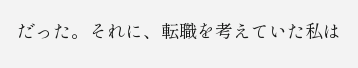だった。それに、転職を考えていた私は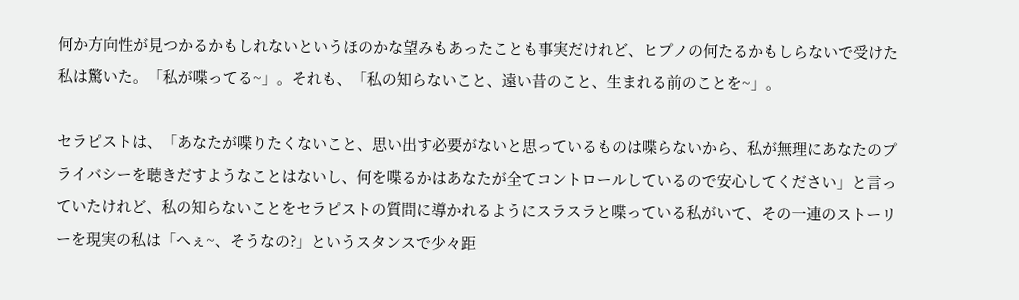何か方向性が見つかるかもしれないというほのかな望みもあったことも事実だけれど、ヒプノの何たるかもしらないで受けた私は驚いた。「私が喋ってる~」。それも、「私の知らないこと、遠い昔のこと、生まれる前のことを~」。

セラピストは、「あなたが喋りたくないこと、思い出す必要がないと思っているものは喋らないから、私が無理にあなたのプライバシーを聴きだすようなことはないし、何を喋るかはあなたが全てコントロールしているので安心してください」と言っていたけれど、私の知らないことをセラピストの質問に導かれるようにスラスラと喋っている私がいて、その一連のストーリーを現実の私は「へぇ~、そうなの?」というスタンスで少々距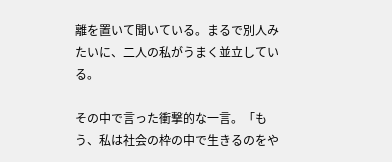離を置いて聞いている。まるで別人みたいに、二人の私がうまく並立している。

その中で言った衝撃的な一言。「もう、私は社会の枠の中で生きるのをや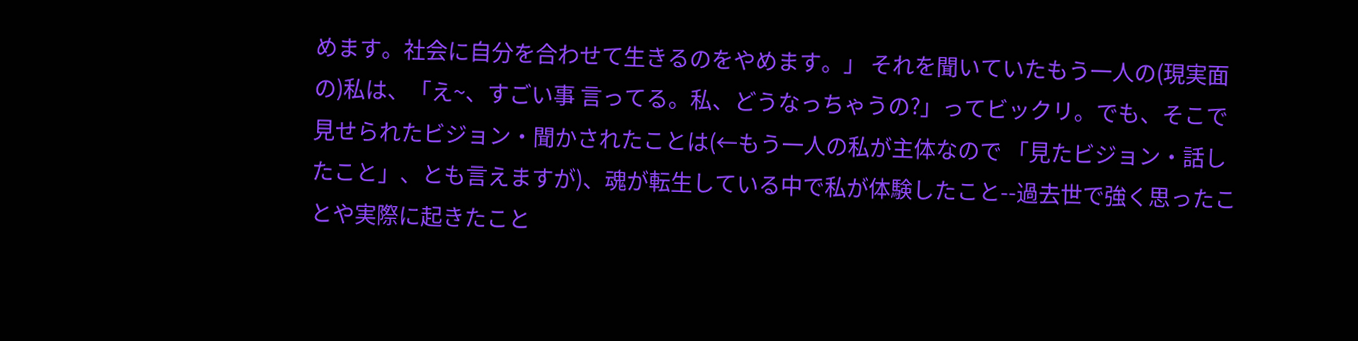めます。社会に自分を合わせて生きるのをやめます。」 それを聞いていたもう一人の(現実面の)私は、「え~、すごい事 言ってる。私、どうなっちゃうの?」ってビックリ。でも、そこで見せられたビジョン・聞かされたことは(←もう一人の私が主体なので 「見たビジョン・話したこと」、とも言えますが)、魂が転生している中で私が体験したこと--過去世で強く思ったことや実際に起きたこと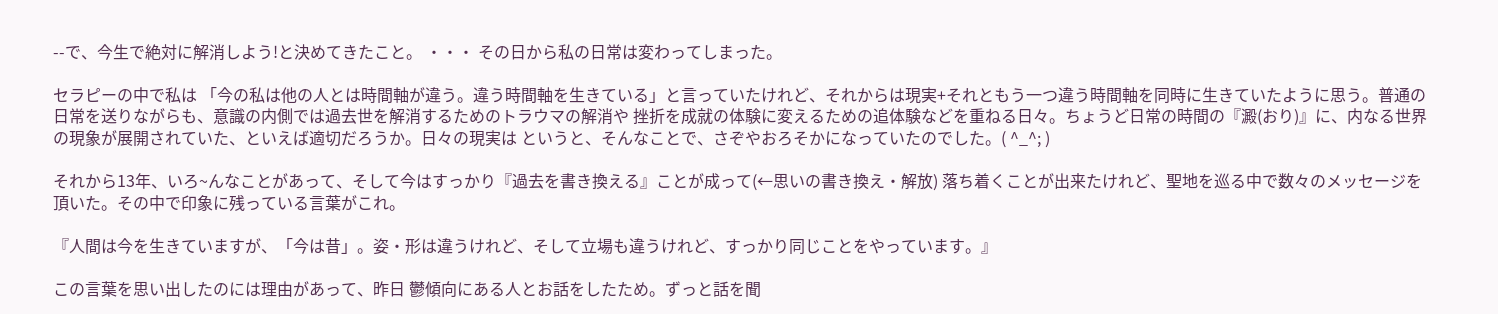--で、今生で絶対に解消しよう!と決めてきたこと。 ・・・ その日から私の日常は変わってしまった。

セラピーの中で私は 「今の私は他の人とは時間軸が違う。違う時間軸を生きている」と言っていたけれど、それからは現実+それともう一つ違う時間軸を同時に生きていたように思う。普通の日常を送りながらも、意識の内側では過去世を解消するためのトラウマの解消や 挫折を成就の体験に変えるための追体験などを重ねる日々。ちょうど日常の時間の『澱(おり)』に、内なる世界の現象が展開されていた、といえば適切だろうか。日々の現実は というと、そんなことで、さぞやおろそかになっていたのでした。( ^_^; )

それから13年、いろ~んなことがあって、そして今はすっかり『過去を書き換える』ことが成って(←思いの書き換え・解放) 落ち着くことが出来たけれど、聖地を巡る中で数々のメッセージを頂いた。その中で印象に残っている言葉がこれ。

『人間は今を生きていますが、「今は昔」。姿・形は違うけれど、そして立場も違うけれど、すっかり同じことをやっています。』

この言葉を思い出したのには理由があって、昨日 鬱傾向にある人とお話をしたため。ずっと話を聞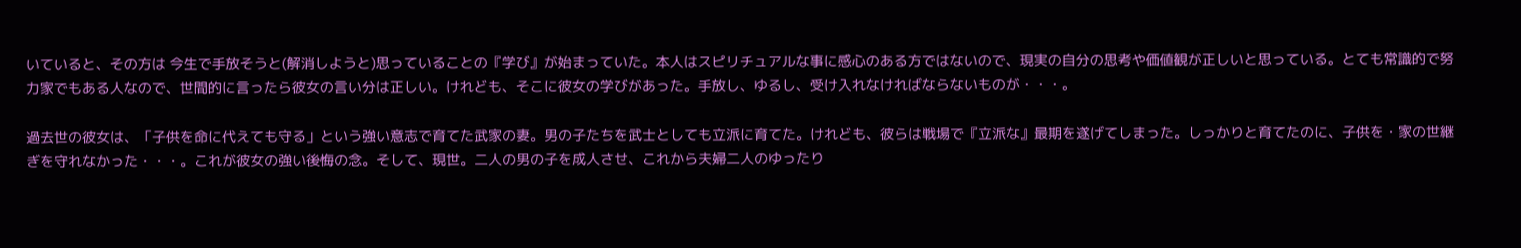いていると、その方は 今生で手放そうと(解消しようと)思っていることの『学び』が始まっていた。本人はスピリチュアルな事に感心のある方ではないので、現実の自分の思考や価値観が正しいと思っている。とても常識的で努力家でもある人なので、世間的に言ったら彼女の言い分は正しい。けれども、そこに彼女の学びがあった。手放し、ゆるし、受け入れなければならないものが・・・。

過去世の彼女は、「子供を命に代えても守る」という強い意志で育てた武家の妻。男の子たちを武士としても立派に育てた。けれども、彼らは戦場で『立派な』最期を遂げてしまった。しっかりと育てたのに、子供を・家の世継ぎを守れなかった・・・。これが彼女の強い後悔の念。そして、現世。二人の男の子を成人させ、これから夫婦二人のゆったり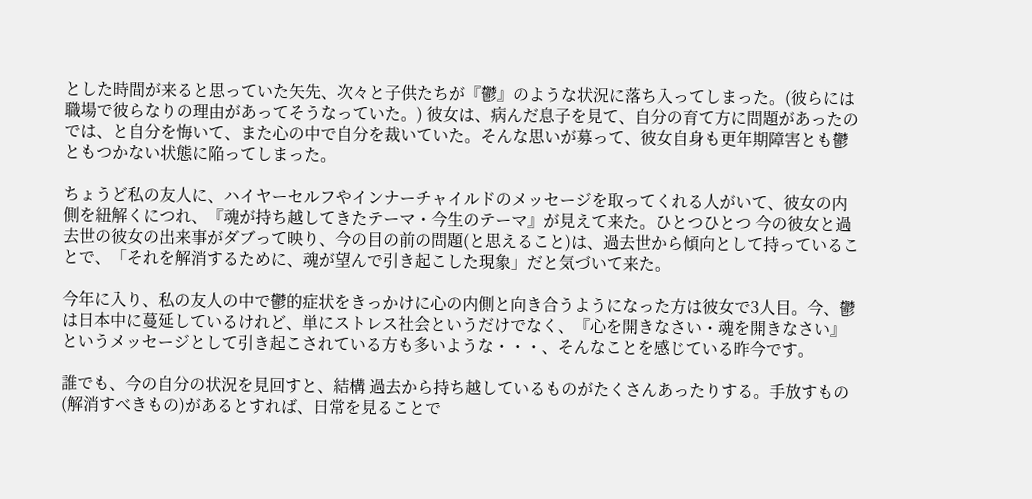とした時間が来ると思っていた矢先、次々と子供たちが『鬱』のような状況に落ち入ってしまった。(彼らには職場で彼らなりの理由があってそうなっていた。) 彼女は、病んだ息子を見て、自分の育て方に問題があったのでは、と自分を悔いて、また心の中で自分を裁いていた。そんな思いが募って、彼女自身も更年期障害とも鬱ともつかない状態に陥ってしまった。

ちょうど私の友人に、ハイヤーセルフやインナーチャイルドのメッセージを取ってくれる人がいて、彼女の内側を紐解くにつれ、『魂が持ち越してきたテーマ・今生のテーマ』が見えて来た。ひとつひとつ 今の彼女と過去世の彼女の出来事がダブって映り、今の目の前の問題(と思えること)は、過去世から傾向として持っていることで、「それを解消するために、魂が望んで引き起こした現象」だと気づいて来た。

今年に入り、私の友人の中で鬱的症状をきっかけに心の内側と向き合うようになった方は彼女で3人目。今、鬱は日本中に蔓延しているけれど、単にストレス社会というだけでなく、『心を開きなさい・魂を開きなさい』というメッセージとして引き起こされている方も多いような・・・、そんなことを感じている昨今です。

誰でも、今の自分の状況を見回すと、結構 過去から持ち越しているものがたくさんあったりする。手放すもの(解消すべきもの)があるとすれば、日常を見ることで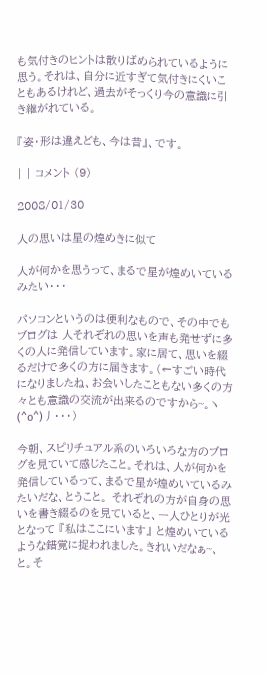も気付きのヒントは散りばめられているように思う。それは、自分に近すぎて気付きにくいこともあるけれど、過去がそっくり今の意識に引き継がれている。

『姿・形は違えども、今は昔』、です。

| | コメント (9)

2008/01/30

人の思いは星の煌めきに似て

人が何かを思うって、まるで星が煌めいているみたい・・・

パソコンというのは便利なもので、その中でもブログは 人それぞれの思いを声も発せずに多くの人に発信しています。家に居て、思いを綴るだけで多くの方に届きます。(←すごい時代になりましたね、お会いしたこともない多くの方々とも意識の交流が出来るのですから~。ヽ(^o^)丿・・・)

今朝、スピリチュアル系のいろいろな方のブログを見ていて感じたこと。それは、人が何かを発信しているって、まるで星が煌めいているみたいだな、とうこと。 それぞれの方が自身の思いを書き綴るのを見ていると、一人ひとりが光となって 『私はここにいます』 と煌めいているような錯覚に捉われました。きれいだなぁ~、と。そ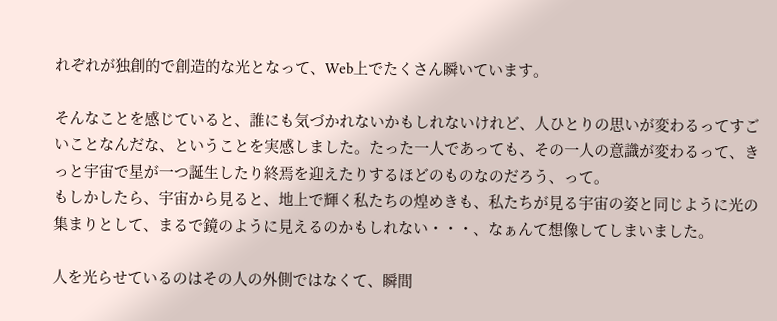れぞれが独創的で創造的な光となって、Web上でたくさん瞬いています。

そんなことを感じていると、誰にも気づかれないかもしれないけれど、人ひとりの思いが変わるってすごいことなんだな、ということを実感しました。たった一人であっても、その一人の意識が変わるって、きっと宇宙で星が一つ誕生したり終焉を迎えたりするほどのものなのだろう、って。
もしかしたら、宇宙から見ると、地上で輝く私たちの煌めきも、私たちが見る宇宙の姿と同じように光の集まりとして、まるで鏡のように見えるのかもしれない・・・、なぁんて想像してしまいました。

人を光らせているのはその人の外側ではなくて、瞬間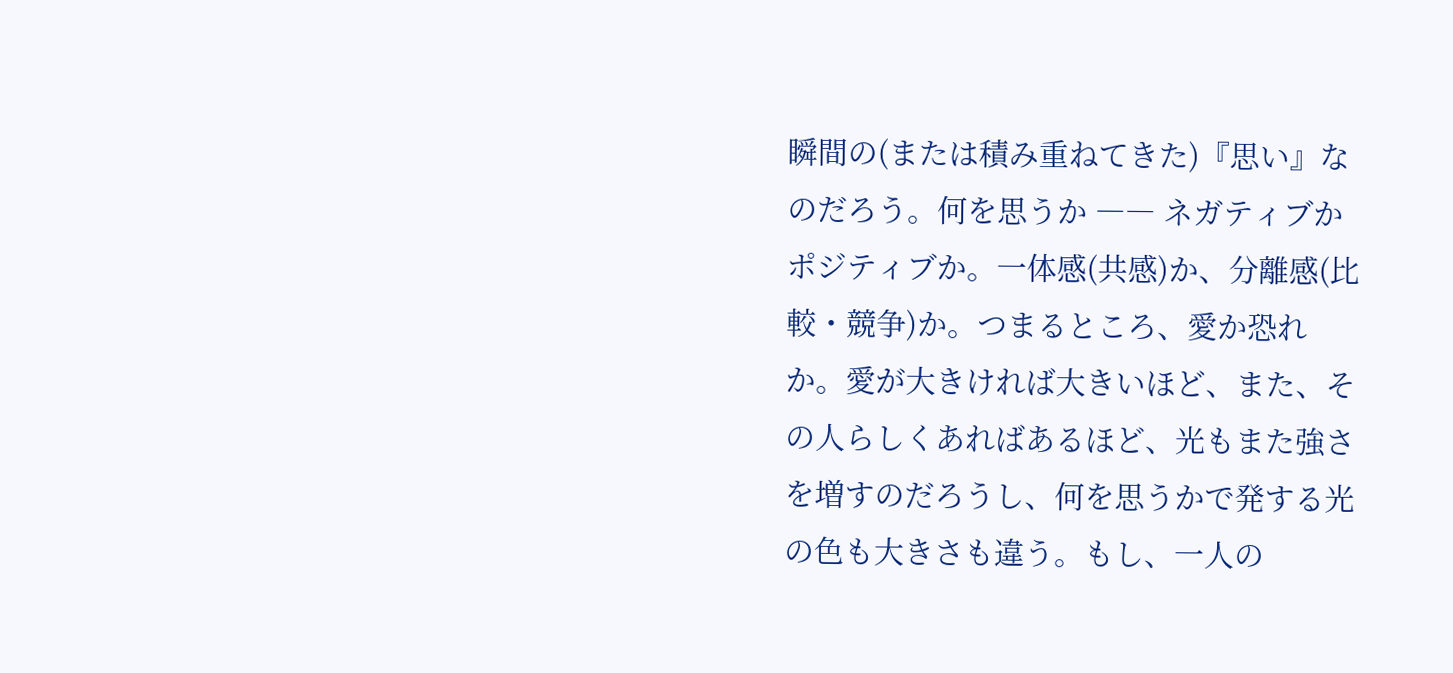瞬間の(または積み重ねてきた)『思い』なのだろう。何を思うか ―― ネガティブかポジティブか。一体感(共感)か、分離感(比較・競争)か。つまるところ、愛か恐れか。愛が大きければ大きいほど、また、その人らしくあればあるほど、光もまた強さを増すのだろうし、何を思うかで発する光の色も大きさも違う。もし、一人の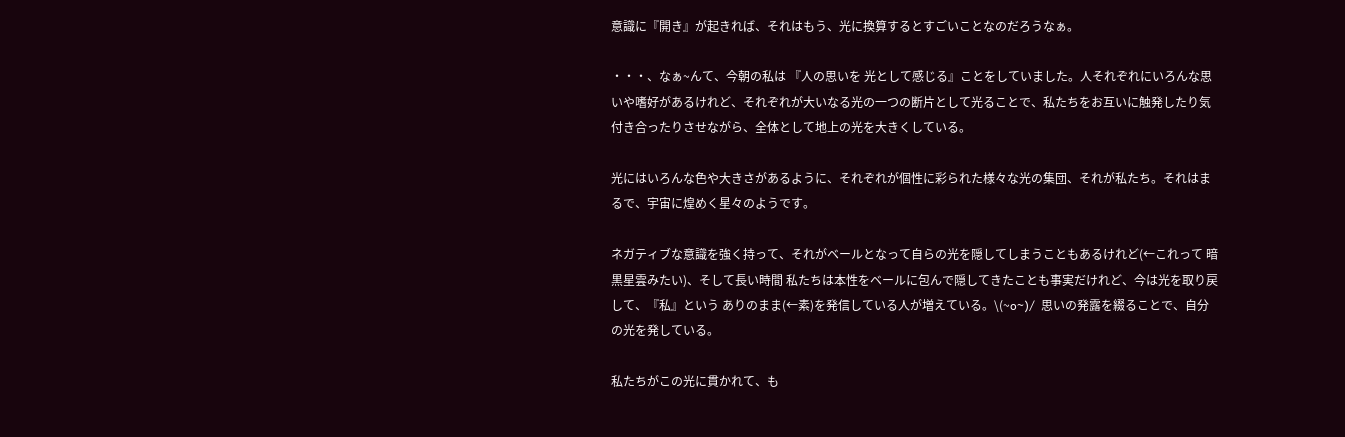意識に『開き』が起きれば、それはもう、光に換算するとすごいことなのだろうなぁ。

・・・、なぁ~んて、今朝の私は 『人の思いを 光として感じる』ことをしていました。人それぞれにいろんな思いや嗜好があるけれど、それぞれが大いなる光の一つの断片として光ることで、私たちをお互いに触発したり気付き合ったりさせながら、全体として地上の光を大きくしている。

光にはいろんな色や大きさがあるように、それぞれが個性に彩られた様々な光の集団、それが私たち。それはまるで、宇宙に煌めく星々のようです。

ネガティブな意識を強く持って、それがベールとなって自らの光を隠してしまうこともあるけれど(←これって 暗黒星雲みたい)、そして長い時間 私たちは本性をベールに包んで隠してきたことも事実だけれど、今は光を取り戻して、『私』という ありのまま(←素)を発信している人が増えている。\(~o~)/  思いの発露を綴ることで、自分の光を発している。

私たちがこの光に貫かれて、も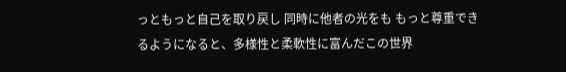っともっと自己を取り戻し 同時に他者の光をも もっと尊重できるようになると、多様性と柔軟性に富んだこの世界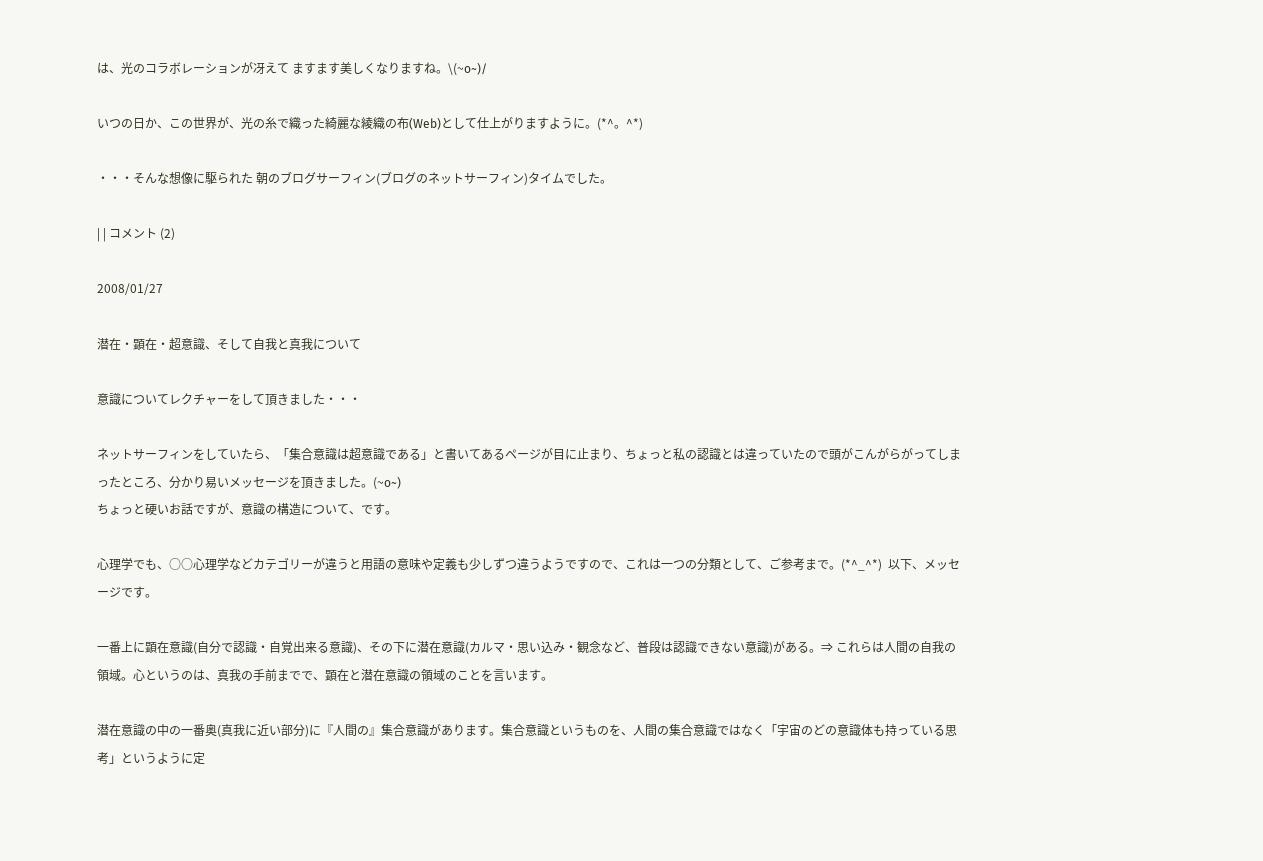は、光のコラボレーションが冴えて ますます美しくなりますね。\(~o~)/

いつの日か、この世界が、光の糸で織った綺麗な綾織の布(Web)として仕上がりますように。(*^。^*)

・・・そんな想像に駆られた 朝のブログサーフィン(ブログのネットサーフィン)タイムでした。

| | コメント (2)

2008/01/27

潜在・顕在・超意識、そして自我と真我について

意識についてレクチャーをして頂きました・・・

ネットサーフィンをしていたら、「集合意識は超意識である」と書いてあるページが目に止まり、ちょっと私の認識とは違っていたので頭がこんがらがってしまったところ、分かり易いメッセージを頂きました。(~o~)
ちょっと硬いお話ですが、意識の構造について、です。

心理学でも、○○心理学などカテゴリーが違うと用語の意味や定義も少しずつ違うようですので、これは一つの分類として、ご参考まで。(*^_^*)  以下、メッセージです。

一番上に顕在意識(自分で認識・自覚出来る意識)、その下に潜在意識(カルマ・思い込み・観念など、普段は認識できない意識)がある。⇒ これらは人間の自我の領域。心というのは、真我の手前までで、顕在と潜在意識の領域のことを言います。

潜在意識の中の一番奥(真我に近い部分)に『人間の』集合意識があります。集合意識というものを、人間の集合意識ではなく「宇宙のどの意識体も持っている思考」というように定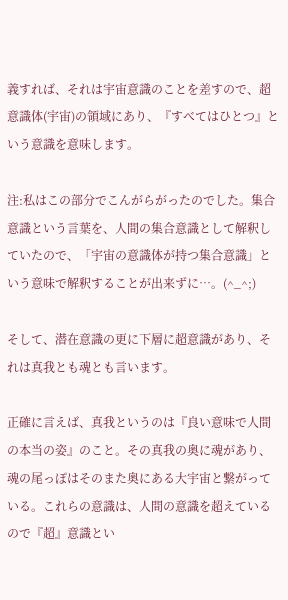義すれば、それは宇宙意識のことを差すので、超意識体(宇宙)の領域にあり、『すべてはひとつ』という意識を意味します。

注:私はこの部分でこんがらがったのでした。集合意識という言葉を、人間の集合意識として解釈していたので、「宇宙の意識体が持つ集合意識」という意味で解釈することが出来ずに…。(^_^;)

そして、潜在意識の更に下層に超意識があり、それは真我とも魂とも言います。

正確に言えば、真我というのは『良い意味で人間の本当の姿』のこと。その真我の奥に魂があり、魂の尾っぽはそのまた奥にある大宇宙と繋がっている。これらの意識は、人間の意識を超えているので『超』意識とい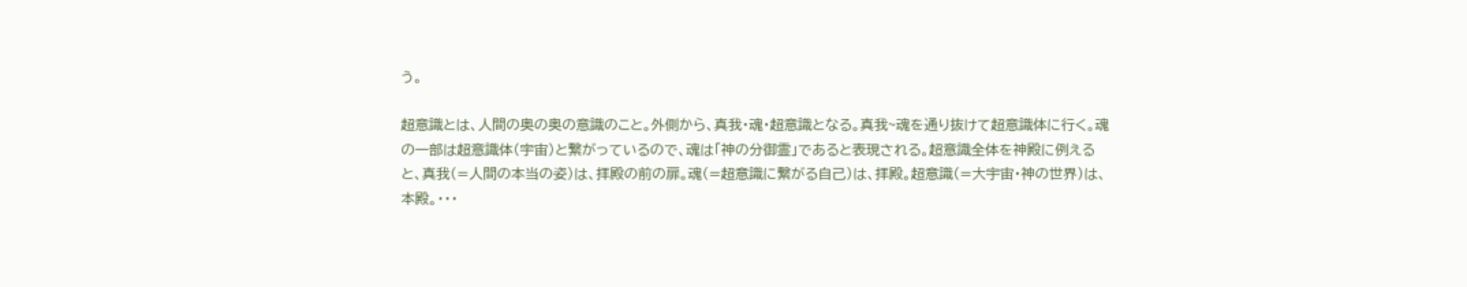う。

超意識とは、人間の奥の奥の意識のこと。外側から、真我・魂・超意識となる。真我~魂を通り抜けて超意識体に行く。魂の一部は超意識体(宇宙)と繋がっているので、魂は「神の分御霊」であると表現される。超意識全体を神殿に例えると、真我(=人間の本当の姿)は、拝殿の前の扉。魂(=超意識に繋がる自己)は、拝殿。超意識(=大宇宙・神の世界)は、本殿。・・・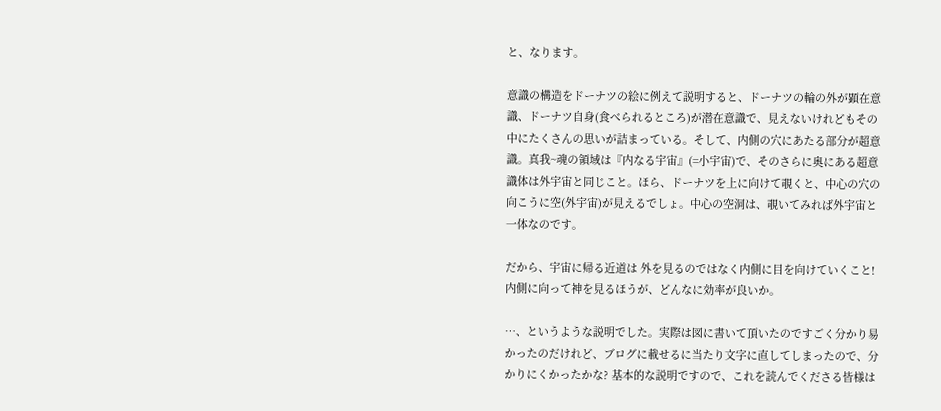と、なります。

意識の構造をドーナツの絵に例えて説明すると、ドーナツの輪の外が顕在意識、ドーナツ自身(食べられるところ)が潜在意識で、見えないけれどもその中にたくさんの思いが詰まっている。そして、内側の穴にあたる部分が超意識。真我~魂の領域は『内なる宇宙』(=小宇宙)で、そのさらに奥にある超意識体は外宇宙と同じこと。ほら、ドーナツを上に向けて覗くと、中心の穴の向こうに空(外宇宙)が見えるでしょ。中心の空洞は、覗いてみれば外宇宙と一体なのです。

だから、宇宙に帰る近道は 外を見るのではなく内側に目を向けていくこと! 内側に向って神を見るほうが、どんなに効率が良いか。

…、というような説明でした。実際は図に書いて頂いたのですごく分かり易かったのだけれど、ブログに載せるに当たり文字に直してしまったので、分かりにくかったかな? 基本的な説明ですので、これを読んでくださる皆様は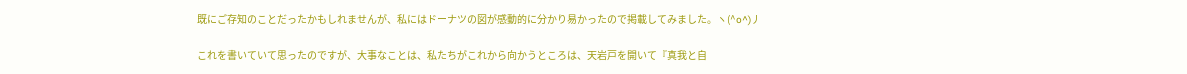既にご存知のことだったかもしれませんが、私にはドーナツの図が感動的に分かり易かったので掲載してみました。ヽ(^o^)丿

これを書いていて思ったのですが、大事なことは、私たちがこれから向かうところは、天岩戸を開いて『真我と自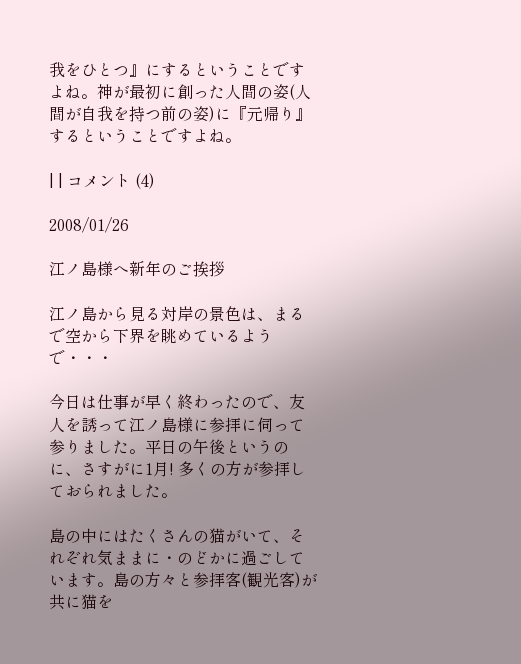我をひとつ』にするということですよね。神が最初に創った人間の姿(人間が自我を持つ前の姿)に『元帰り』するということですよね。

| | コメント (4)

2008/01/26

江ノ島様へ新年のご挨拶

江ノ島から見る対岸の景色は、まるで空から下界を眺めているようで・・・

今日は仕事が早く終わったので、友人を誘って江ノ島様に参拝に伺って参りました。平日の午後というのに、さすがに1月! 多くの方が参拝しておられました。

島の中にはたくさんの猫がいて、それぞれ気ままに・のどかに過ごしています。島の方々と参拝客(観光客)が共に猫を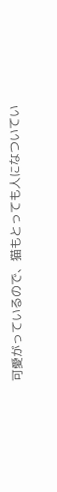可愛がっているので、猫もとっても人になついてい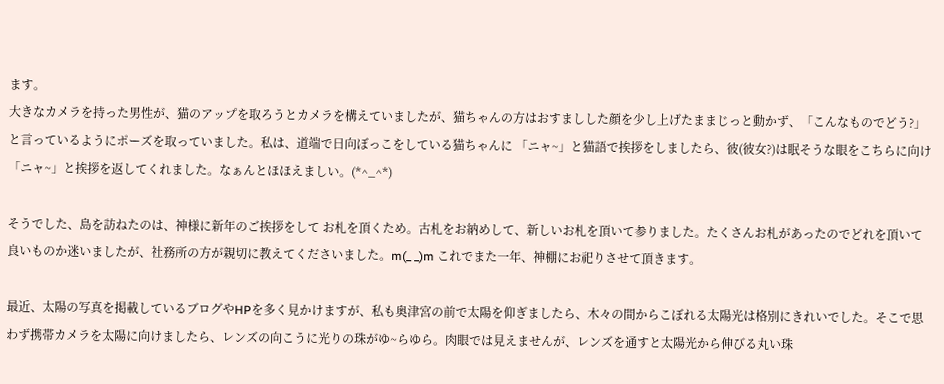ます。
大きなカメラを持った男性が、猫のアップを取ろうとカメラを構えていましたが、猫ちゃんの方はおすましした顔を少し上げたままじっと動かず、「こんなものでどう?」と言っているようにポーズを取っていました。私は、道端で日向ぼっこをしている猫ちゃんに 「ニャ~」と猫語で挨拶をしましたら、彼(彼女?)は眠そうな眼をこちらに向け 「ニャ~」と挨拶を返してくれました。なぁんとほほえましい。(*^_^*)

そうでした、島を訪ねたのは、神様に新年のご挨拶をして お札を頂くため。古札をお納めして、新しいお札を頂いて参りました。たくさんお札があったのでどれを頂いて良いものか迷いましたが、社務所の方が親切に教えてくださいました。m(_ _)m これでまた一年、神棚にお祀りさせて頂きます。

最近、太陽の写真を掲載しているブログやHPを多く見かけますが、私も奥津宮の前で太陽を仰ぎましたら、木々の間からこぼれる太陽光は格別にきれいでした。そこで思わず携帯カメラを太陽に向けましたら、レンズの向こうに光りの珠がゆ~らゆら。肉眼では見えませんが、レンズを通すと太陽光から伸びる丸い珠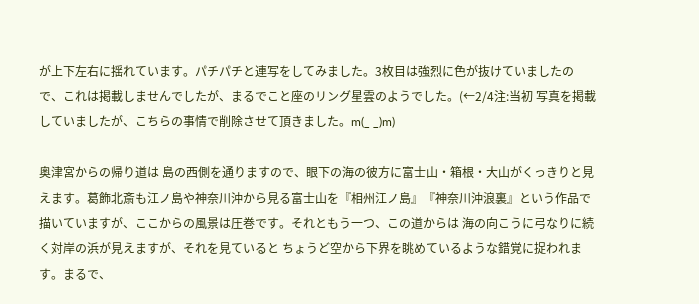が上下左右に揺れています。パチパチと連写をしてみました。3枚目は強烈に色が抜けていましたので、これは掲載しませんでしたが、まるでこと座のリング星雲のようでした。(←2/4注:当初 写真を掲載していましたが、こちらの事情で削除させて頂きました。m(_ _)m)

奥津宮からの帰り道は 島の西側を通りますので、眼下の海の彼方に富士山・箱根・大山がくっきりと見えます。葛飾北斎も江ノ島や神奈川沖から見る富士山を『相州江ノ島』『神奈川沖浪裏』という作品で描いていますが、ここからの風景は圧巻です。それともう一つ、この道からは 海の向こうに弓なりに続く対岸の浜が見えますが、それを見ていると ちょうど空から下界を眺めているような錯覚に捉われます。まるで、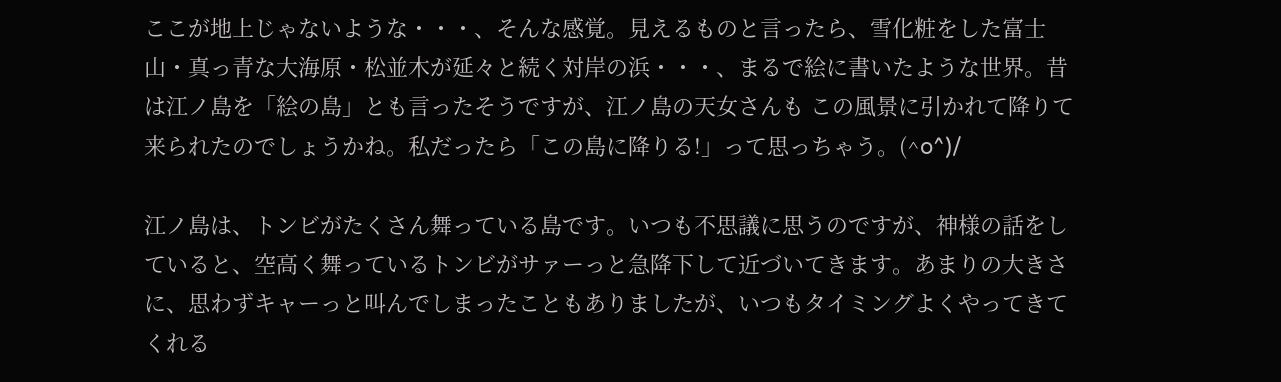ここが地上じゃないような・・・、そんな感覚。見えるものと言ったら、雪化粧をした富士山・真っ青な大海原・松並木が延々と続く対岸の浜・・・、まるで絵に書いたような世界。昔は江ノ島を「絵の島」とも言ったそうですが、江ノ島の天女さんも この風景に引かれて降りて来られたのでしょうかね。私だったら「この島に降りる!」って思っちゃう。(^o^)/

江ノ島は、トンビがたくさん舞っている島です。いつも不思議に思うのですが、神様の話をしていると、空高く舞っているトンビがサァーっと急降下して近づいてきます。あまりの大きさに、思わずキャーっと叫んでしまったこともありましたが、いつもタイミングよくやってきてくれる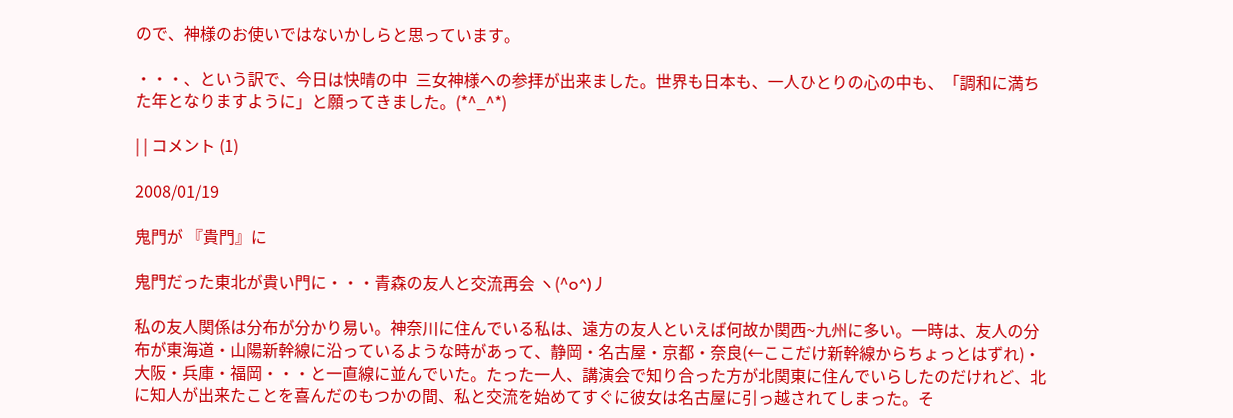ので、神様のお使いではないかしらと思っています。

・・・、という訳で、今日は快晴の中  三女神様への参拝が出来ました。世界も日本も、一人ひとりの心の中も、「調和に満ちた年となりますように」と願ってきました。(*^_^*)

| | コメント (1)

2008/01/19

鬼門が 『貴門』に

鬼門だった東北が貴い門に・・・青森の友人と交流再会 ヽ(^o^)丿

私の友人関係は分布が分かり易い。神奈川に住んでいる私は、遠方の友人といえば何故か関西~九州に多い。一時は、友人の分布が東海道・山陽新幹線に沿っているような時があって、静岡・名古屋・京都・奈良(←ここだけ新幹線からちょっとはずれ)・大阪・兵庫・福岡・・・と一直線に並んでいた。たった一人、講演会で知り合った方が北関東に住んでいらしたのだけれど、北に知人が出来たことを喜んだのもつかの間、私と交流を始めてすぐに彼女は名古屋に引っ越されてしまった。そ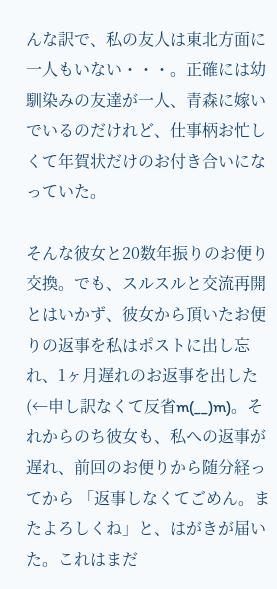んな訳で、私の友人は東北方面に一人もいない・・・。正確には幼馴染みの友達が一人、青森に嫁いでいるのだけれど、仕事柄お忙しくて年賀状だけのお付き合いになっていた。

そんな彼女と20数年振りのお便り交換。でも、スルスルと交流再開とはいかず、彼女から頂いたお便りの返事を私はポストに出し忘れ、1ヶ月遅れのお返事を出した(←申し訳なくて反省m(__)m)。それからのち彼女も、私への返事が遅れ、前回のお便りから随分経ってから 「返事しなくてごめん。またよろしくね」と、はがきが届いた。これはまだ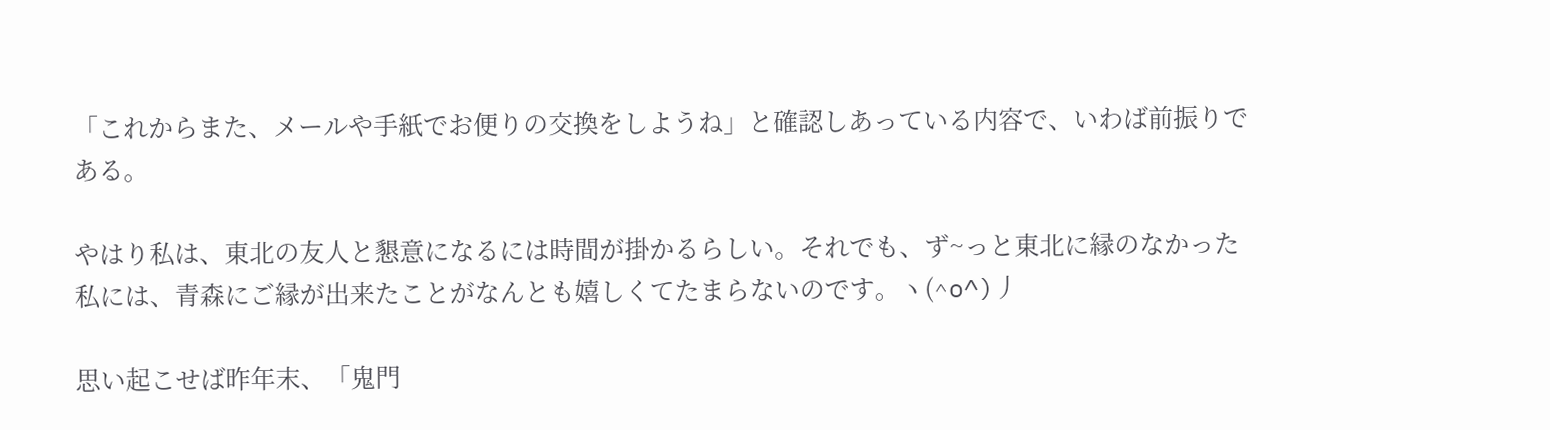「これからまた、メールや手紙でお便りの交換をしようね」と確認しあっている内容で、いわば前振りである。

やはり私は、東北の友人と懇意になるには時間が掛かるらしい。それでも、ず~っと東北に縁のなかった私には、青森にご縁が出来たことがなんとも嬉しくてたまらないのです。ヽ(^o^)丿

思い起こせば昨年末、「鬼門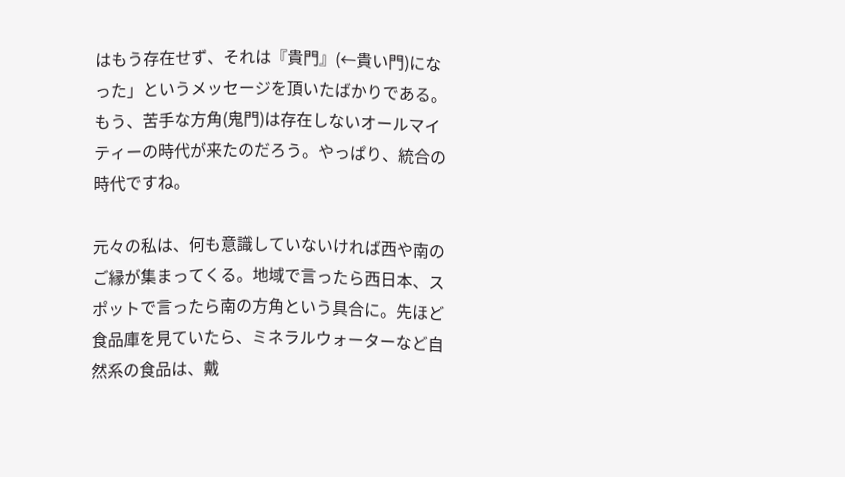はもう存在せず、それは『貴門』(←貴い門)になった」というメッセージを頂いたばかりである。もう、苦手な方角(鬼門)は存在しないオールマイティーの時代が来たのだろう。やっぱり、統合の時代ですね。

元々の私は、何も意識していないければ西や南のご縁が集まってくる。地域で言ったら西日本、スポットで言ったら南の方角という具合に。先ほど食品庫を見ていたら、ミネラルウォーターなど自然系の食品は、戴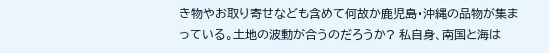き物やお取り寄せなども含めて何故か鹿児島・沖縄の品物が集まっている。土地の波動が合うのだろうか? 私自身、南国と海は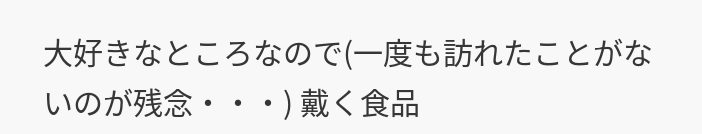大好きなところなので(一度も訪れたことがないのが残念・・・) 戴く食品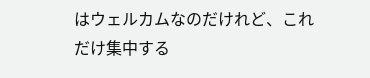はウェルカムなのだけれど、これだけ集中する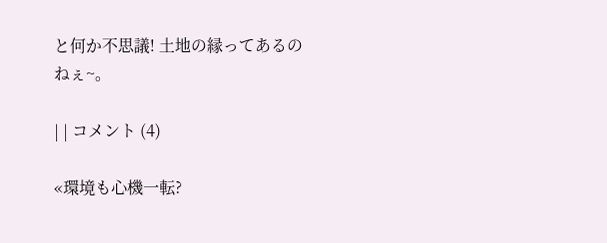と何か不思議! 土地の縁ってあるのねぇ~。

| | コメント (4)

«環境も心機一転?